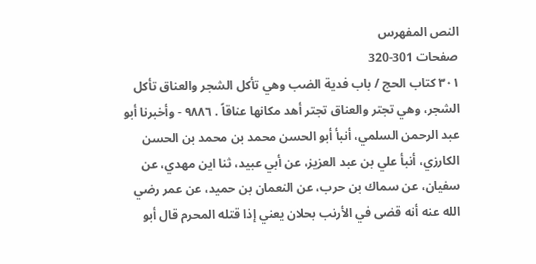النص المفهرس
صفحات 301-320
٣٠١ كتاب الحج / باب فدية الضب وهي تأكل الشجر والعناق تأكل الشجر، وهي تجتر والعناق تجتر أهد مكانها عناقاً . ٩٨٨٦ - وأخبرنا أبو عبد الرحمن السلمي، أنبأ أبو الحسن محمد بن محمد بن الحسن الكارزي، أنبأ علي بن عبد العزيز، عن أبي عبيد، ثنا اين مهدي، عن سفيان، عن سماك بن حرب، عن النعمان بن حميد، عن عمر رضي الله عنه أنه قضى في الأرنب بحلان يعني إذا قتله المحرم قال أبو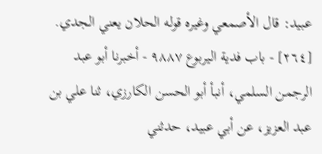عبيد: قال الأصمعي وغيره قوله الحلان يعني الجدي. [٢٦٤] - باب فدیة اليربوع ٩٨٨٧ - أخبرنا أبو عبد الرجمن السلمي، أنبأ أبو الحسن الكارزي، ثنا علي بن عبد العزيز، عن أبي عبيد، حدثني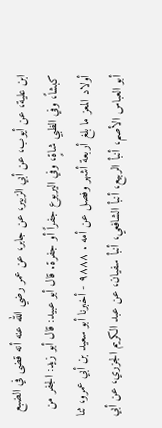ابن علية، عن أيوب، عن أبي الزبير، عن جابر، عن عمر رضي الله عنه أنه قضى في الضبع كبشاً، وفي الظبي شاةٍ، وفي اليربوع جفراً أو جفرة. قال أبو عبيد: قال أبو زيد: الجفر من أولاد المعز ما بلغ أربعة أشهر وفصل عن أمه . ٩٨٨٨ - أخبرنا أبو سعيد بن أبي عمرو، ثنا أبو العباس الأصم، أنبأ الربيع، أنبأ الشافعي، أنبأ سفيان، عن عبد الكريم الجزري، عن أبي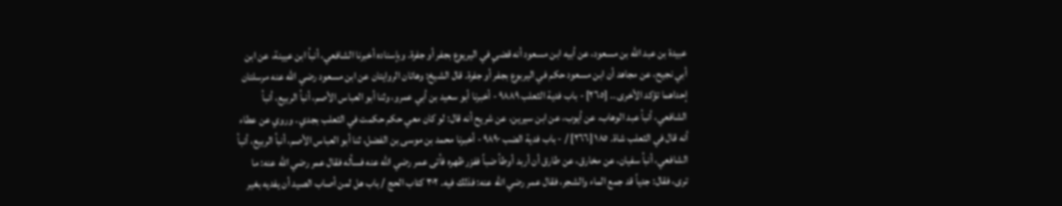عبيدة بن عبد الله بن مسعود، عن أبيه ابن مسعود أنه قضىٍ في اليريوع بجفر أو جفرة. وبإسناده أخبرنا الشافعي، أنبأ ابن عيينة، عن ابن أبي نجيح، عن مجاهد أن ابن مسعود حكم في اليربوع بجفر أو جفرة. قال الشيخ: وهاتان الروايتان عن ابن مسعود رضي الله عنه مرسلتان إحداهما تؤكد الأخری .. [٢٦٥] - باب فدية الثعلب ٩٨٨٩ - أخبرنا أبو سعيد بن أبي عمرو، وثنا أبو العباس الأصم، أنبأ الربيع، أنبأ الشافعي، أنبأ عبد الوهاب، عن أيوب، عن ابن سيرين، عن شريح أنه قال: لو كان معي حكم حكمت في الثعلب بجدي . وروي عن عطاء أنه قال في الثعلب شاة. ١٨٥ [٢٦٦] / - باب فدية الضب ٩٨٩٠ - أخبرنا محمد بن موسى بن الفضل، ثنا أبو العباس الأصم، أنبأ الربيع، أنبأ الشافعي، أنبأ سفيان، عن مخارق، عن طارق أن أربد أوطأ ضباً ففزر ظهره فأتى عمر رضي الله عنه فسأله فقال عمر رضي الله عنه: ما ترى، فقال: جدياً قد جمع الماء والشجر، فقال عمر رضي الله عنه: فذلك فيه. ٣٠٢ كتاب الحج / باب هل لمن أصاب الصيد أن يفديه بغير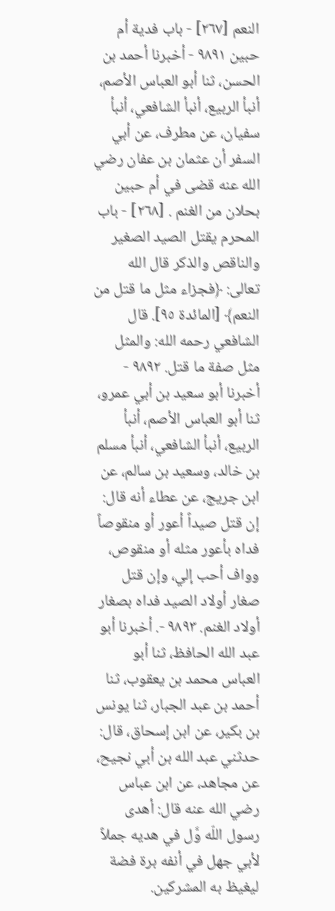النعم [٢٦٧] - باب فدية أم حبين ٩٨٩١ - أخبرنا أحمد بن الحسن، ثنا أبو العباس الأصم، أنبأ الربيع، أنبأ الشافعي، أنبأ سفيان، عن مطرف، عن أبي السفر أن عثمان بن عفان رضي الله عنه قضى في أم حبين بحلان من الغنم . [٢٦٨] - باب المحرم يقتل الصيد الصغير والناقص والذكر قال الله تعالى: ﴿فجزاء مثل ما قتل من النعم﴾ [المائدة ٩٥]. قال الشافعي رحمه الله: والمثل مثل صفة ما قتل. ٩٨٩٢ - أخبرنا أبو سعيد بن أبي عمرو، ثنا أبو العباس الأصم، أنبأ الربيع، أنبأ الشافعي، أنبأ مسلم بن خالد، وسعيد بن سالم، عن ابن جريج، عن عطاء أنه قال: إن قتل صيداً أعور أو منقوصاً فداه بأعور مثله أو منقوص، وواف أحب إلي، وإن قتل صغار أولاد الصيد فداه بصغار أولاد الغنم. ٩٨٩٣ -. أخبرنا أبو عبد الله الحافظ، ثنا أبو العباس محمد بن يعقوب، ثنا أحمد بن عبد الجبار، ثنا يونس بن بكير، عن ابن إسحاق، قال: حدثني عبد الله بن أبي نجيح، عن مجاهد، عن ابن عباس رضي الله عنه قال: أهدى رسول اللّه وَّل في هديه جملاً لأبي جهل في أنفه برة فضة ليغيظ به المشركين.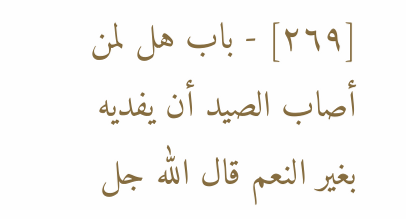[٢٦٩] - باب هل لمن أصاب الصيد أن يفديه بغير النعم قال الله جل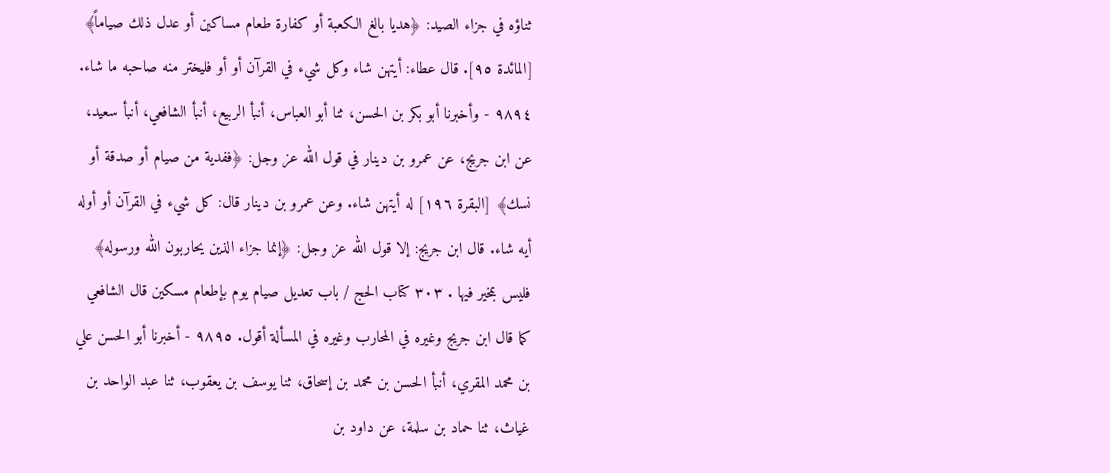ثناؤه في جزاء الصيد: ﴿هديا بالغ الكعبة أو كفارة طعام مساكين أو عدل ذلك صياماً﴾ [المائدة ٩٥]. قال عطاء: أيتهن شاء وكل شيء في القرآن أو أو فليختر منه صاحبه ما شاء. ٩٨٩٤ - وأخبرنا أبو بكر بن الحسن، ثنا أبو العباس، أنبأ الربيع، أنبأ الشافعي، أنبأ سعيد، عن ابن جريج، عن عمرو بن دينار في قول الله عز وجل: ﴿ففدية من صيام أو صدقة أو نسك﴾ [البقرة ١٩٦] له أيتهن شاء. وعن عمرو بن دينار قال: كل شيء في القرآن أو أوله أيه شاء. قال ابن جريج: إلا قول الله عز وجل: ﴿إنما جزاء الذين يحاربون الله ورسوله﴾ فلیس بمخیر فیها . ٣٠٣ كتاب الحج / باب تعديل صيام يوم بإطعام مسكين قال الشافعي كما قال ابن جريج وغيره في المحارب وغيره في المسألة أقول. ٩٨٩٥ - أخبرنا أبو الحسن علي بن محمد المقري، أنبأ الحسن بن محمد بن إسحاق، ثنا يوسف بن يعقوب، ثنا عبد الواحد بن غياث، ثنا حماد بن سلمة، عن داود بن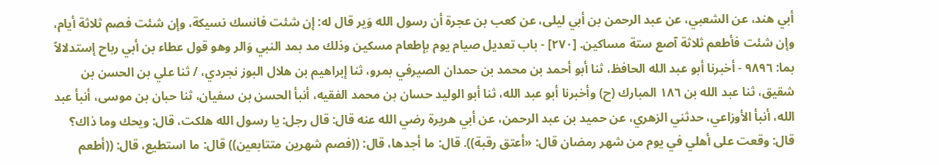أبي هند، عن الشعبي، عن عبد الرحمن بن أبي ليلى، عن كعب بن عجرة أن رسول الله وَير قال له: إن شئت فانسك نسيكة، وإن شئت فصم ثلاثة أيام، وإن شئت فأطعم ثلاثة آصع ستة مساكين. [٢٧٠] - باب تعديل صيام يوم بإطعام مسكين وذلك مد بمد النبي وَالر وهو قول عطاء بن أبي رباح إستدلالاً بما: ٩٨٩٦ - أخبرنا أبو عبد الله الحافظ، ثنا أبو أحمد بن محمد بن حمدان الصيرفي بمرو، ثنا إبراهيم بن هلال البوز نجردي، / ثنا علي بن الحسن بن شقيق، ثنا عبد الله بن ١٨٦ المبارك (ح) وأخبرنا أبو عبد الله، ثنا أبو الوليد حسان بن محمد الفقيه، أنبأ الحسن بن سفيان، ثنا حبان بن موسى، أنبأ عبد الله، أنبأ الأوزاعي، حدثني الزهري، عن حميد بن عبد الرحمن، عن أبي هريرة رضي الله عنه قال: قال رجل: يا رسول الله هلكت، قال: ويحك وما ذاك؟ قال: وقعت على أهلي في يوم من شهر رمضان قال: «أعتق رقبة)). قال: ما أجدها، قال: ((فصم شهرين متتابعين)) قال: ما استطيع، قال: ((أطعم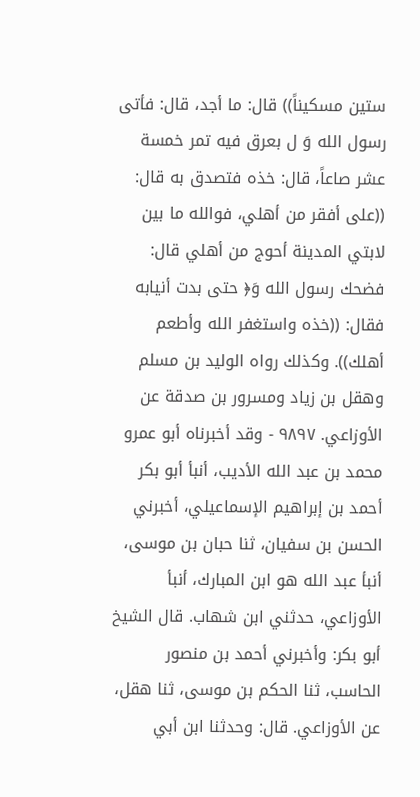ستين مسكيناً)) قال: ما أجد، قال: فأتى رسول الله وَ ل بعرق فيه تمر خمسة عشر صاعاً، قال: خذه فتصدق به قال: ((على أفقر من أهلي، فوالله ما بين لابتي المدينة أحوج من أهلي قال: فضحك رسول الله وَ﴿ حتى بدت أنيابه فقال: ((خذه واستغفر الله وأطعم أهلك)). وكذلك رواه الوليد بن مسلم وهقل بن زياد ومسرور بن صدقة عن الأوزاعي. ٩٨٩٧ - وقد أخبرناه أبو عمرو محمد بن عبد الله الأديب، أنبأ أبو بكر أحمد بن إبراهيم الإسماعيلي، أخبرني الحسن بن سفيان، ثنا حبان بن موسى، أنبأ عبد الله هو ابن المبارك، أنبأ الأوزاعي، حدثني ابن شهاب. قال الشيخ أبو بكر: وأخبرني أحمد بن منصور الحاسب، ثنا الحكم بن موسى، ثنا هقل، عن الأوزاعي. قال: وحدثنا ابن أبي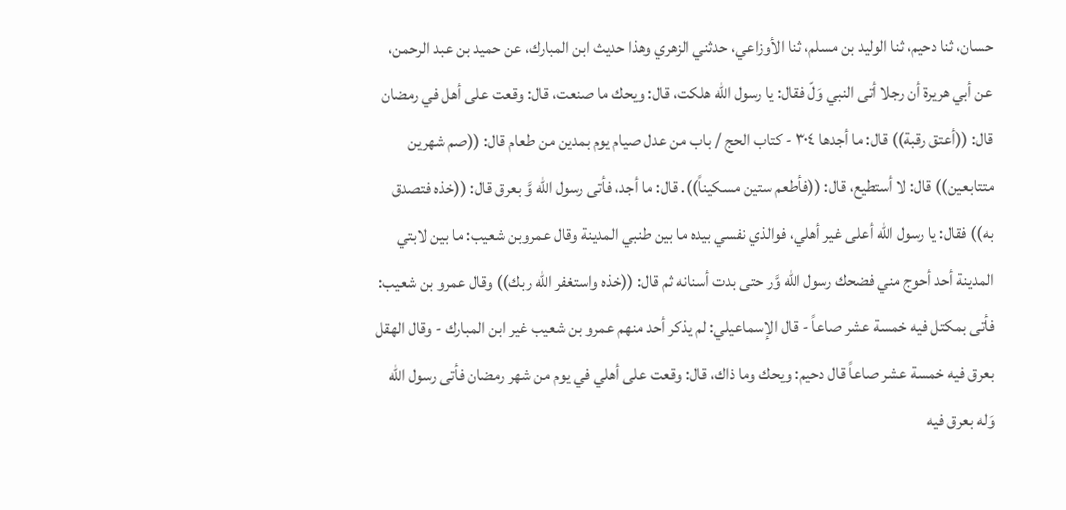حسان، ثنا دحيم، ثنا الوليد بن مسلم، ثنا الأوزاعي، حدثني الزهري وهذا حديث ابن المبارك، عن حميد بن عبد الرحمن، عن أبي هريرة أن رجلا أتى النبي وَلّ فقال: يا رسول الله هلكت، قال: ويحك ما صنعت، قال: وقعت على أهل في رمضان قال: ((أعتق رقبة)) قال: ما أجدها ٣٠٤ - كتاب الحج / باب من عدل صيام يوم بمدين من طعام قال: ((صم شهرين متتابعين)) قال: لا أستطيع، قال: ((فأطعم ستين مسكيناً)). قال: ما أجد، فأتى رسول الله وَّ بعرق قال: ((خذه فتصدق به)) فقال: يا رسول الله أعلى غير أهلي، فوالذي نفسي بيده ما بين طنبي المدينة وقال عمروبن شعيب: ما بين لابتي المدينة أحد أحوج مني فضحك رسول الله وَّر حتى بدت أسنانه ثم قال: ((خذه واستغفر الله ربك)) وقال عمرو بن شعيب: فأتى بمكتل فيه خمسة عشر صاعاً - قال الإسماعيلي: لم يذكر أحد منهم عمرو بن شعيب غير ابن المبارك - وقال الهقل بعرق فيه خمسة عشر صاعاً قال دحيم: ويحك وما ذاك، قال: وقعت على أهلي في يوم من شهر رمضان فأتى رسول الله وَله بعرق فيه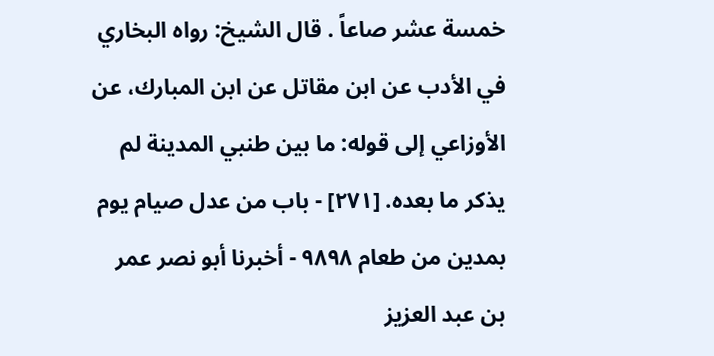خمسة عشر صاعاً . قال الشيخ: رواه البخاري في الأدب عن ابن مقاتل عن ابن المبارك، عن الأوزاعي إلى قوله: ما بين طنبي المدينة لم يذكر ما بعده. [٢٧١] - باب من عدل صيام يوم بمدین من طعام ٩٨٩٨ - أخبرنا أبو نصر عمر بن عبد العزيز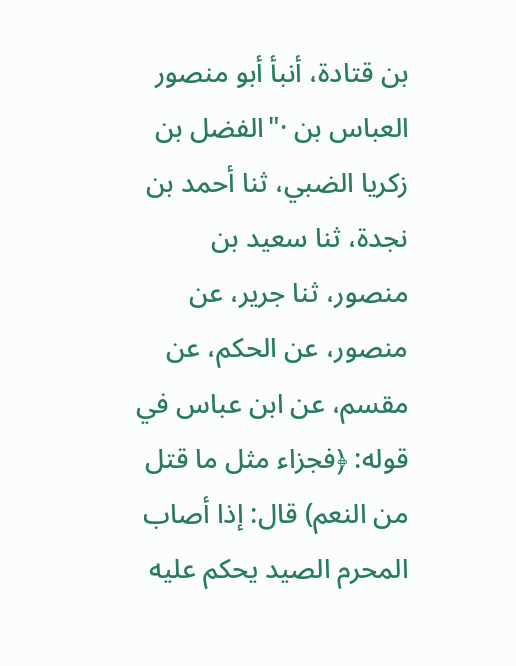بن قتادة، أنبأ أبو منصور العباس بن ·"الفضل بن زكريا الضبي، ثنا أحمد بن نجدة، ثنا سعيد بن منصور، ثنا جرير، عن منصور، عن الحكم، عن مقسم، عن ابن عباس في قوله: ﴿فجزاء مثل ما قتل من النعم) قال: إذا أصاب المحرم الصيد يحكم عليه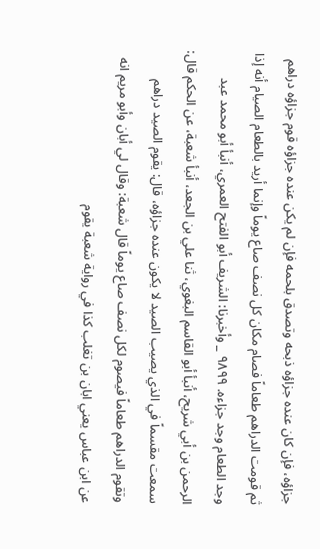جزاؤه، فإن كان عنده جزاؤه ذبحه وتصدق بلحمه فإن لم يكن عنده جزاؤه قوم جزاؤه دراهم ثم قومت الدراهم طعاماً فصام مكان كل نصف صاع يوماً وإنما أريد بالطعام الصيام أنه إذا وجد الطعام وجد جزاءه. ٩٨٩٩ _ وأخبرنا: الشريف أبو الفتح العمري، أنبأ أبو محمد عبد الرحمن بن أبي شريح، أنبأ أبو القاسم البغوي، ثنا علي بن الجعد، أنبأ شعبة، عن الحكم قال: سمعت مقسماً في الذي يصيب الصيد لا يكون عنده جزاؤه، قال: يقوم الصيد دراهم وتقوم الدراهم طعاماً فيصوم لكل نصف صاع يوماً قال شعبة: وقال لي أبان وأبو مريم انه عن ابن عباس يعني ابان بن تغلب كذا في رواية شعبة يقوم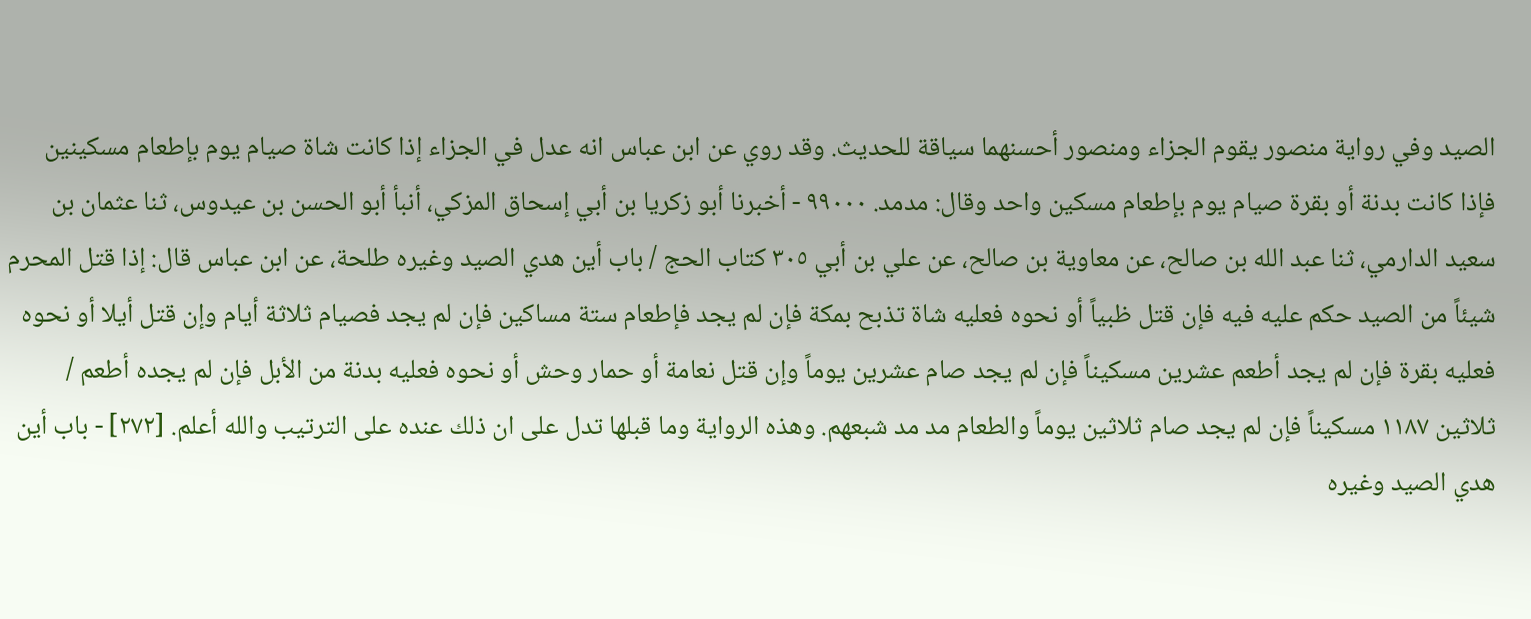الصيد وفي رواية منصور يقوم الجزاء ومنصور أحسنهما سياقة للحديث. وقد روي عن ابن عباس انه عدل في الجزاء إذا كانت شاة صيام يوم بإطعام مسكينين فإذا كانت بدنة أو بقرة صيام يوم بإطعام مسكين واحد وقال: مدمد. ٩٩٠٠٠ - أخبرنا أبو زكريا بن أبي إسحاق المزكي، أنبأ أبو الحسن بن عيدوس، ثنا عثمان بن سعيد الدارمي، ثنا عبد الله بن صالح، عن معاوية بن صالح، عن علي بن أبي ٣٠٥ كتاب الحج / باب أين هدي الصيد وغيره طلحة، عن ابن عباس قال: إذا قتل المحرم شيئاً من الصيد حكم عليه فيه فإن قتل ظبياً أو نحوه فعليه شاة تذبح بمكة فإن لم يجد فإطعام ستة مساكين فإن لم يجد فصيام ثلاثة أيام وإن قتل أيلا أو نحوه فعليه بقرة فإن لم يجد أطعم عشرين مسكيناً فإن لم يجد صام عشرين يوماً وإن قتل نعامة أو حمار وحش أو نحوه فعليه بدنة من الأبل فإن لم يجده أطعم / ثلاثين ١١٨٧ مسكيناً فإن لم يجد صام ثلاثين يوماً والطعام مد مد شبعهم. وهذه الرواية وما قبلها تدل على ان ذلك عنده على الترتيب والله أعلم. [٢٧٢] - باب أين هدي الصيد وغيره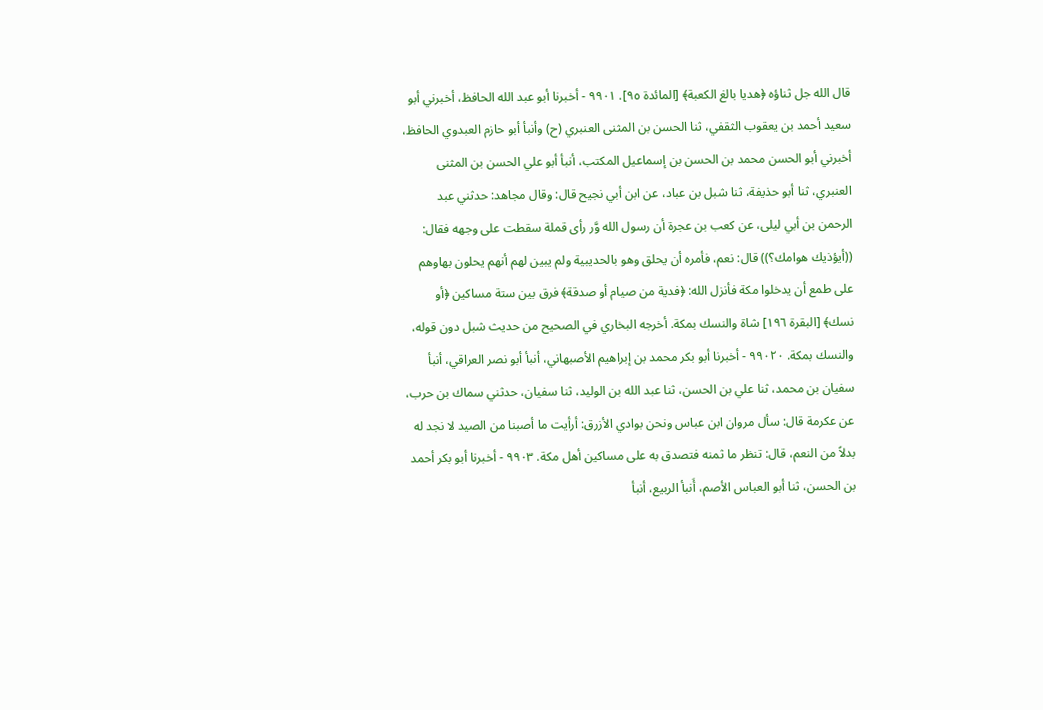قال الله جل ثناؤه ﴿هديا بالغ الكعبة﴾ [المائدة ٩٥]. ٩٩٠١ - أخبرنا أبو عبد الله الحافظ، أخبرني أبو سعيد أحمد بن يعقوب الثقفي، ثنا الحسن بن المثنى العنبري (ح) وأنبأ أبو حازم العبدوي الحافظ، أخبرني أبو الحسن محمد بن الحسن بن إسماعيل المكتب، أنبأ أبو علي الحسن بن المثنى العنبري، ثنا أبو حذيفة، ثنا شبل بن عباد، عن ابن أبي نجيح قال: وقال مجاهد: حدثني عبد الرحمن بن أبي ليلى، عن كعب بن عجرة أن رسول الله وَّر رأى قملة سقطت على وجهه فقال: ((أيؤذيك هوامك؟)) قال: نعم، فأمره أن يحلق وهو بالحديبية ولم يبين لهم أنهم يحلون بهاوهم على طمع أن يدخلوا مكة فأنزل الله: ﴿فدية من صيام أو صدقة﴾ فرق بين ستة مساكين ﴿أو نسك﴾ [البقرة ١٩٦] شاة والنسك بمكة. أخرجه البخاري في الصحيح من حديث شبل دون قوله، والنسك بمكة. ٩٩٠٢٠ - أخبرنا أبو بكر محمد بن إبراهيم الأصبهاني، أنبأ أبو نصر العراقي، أنبأ سفيان بن محمد، ثنا علي بن الحسن، ثنا عبد الله بن الوليد، ثنا سفيان، حدثني سماك بن حرب، عن عكرمة قال: سأل مروان ابن عباس ونحن بوادي الأزرق: أرأيت ما أصبنا من الصيد لا نجد له بدلاً من النعم، قال: تنظر ما ثمنه فتصدق به على مساكين أهل مكة. ٩٩٠٣ - أخبرنا أبو بكر أحمد بن الحسن، ثنا أبو العباس الأصم، أَنبأ الربيع، أنبأ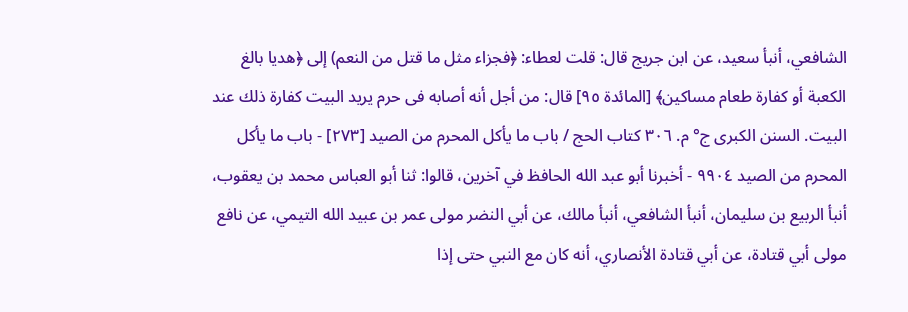الشافعي، أنبأ سعيد، عن ابن جريج قال: قلت لعطاء: ﴿فجزاء مثل ما قتل من النعم) إلى ﴿هديا بالغ الكعبة أو كفارة طعام مساكين﴾ [المائدة ٩٥] قال: من أجل أنه أصابه فى حرم يريد البيت كفارة ذلك عند البيت. السنن الكبرى ج° م. ٣٠٦ كتاب الحج / باب ما يأكل المحرم من الصيد [٢٧٣] - باب ما يأكل المحرم من الصيد ٩٩٠٤ - أخبرنا أبو عبد الله الحافظ في آخرين، قالوا: ثنا أبو العباس محمد بن يعقوب، أنبأ الربيع بن سليمان، أنبأ الشافعي، أنبأ مالك، عن أبي النضر مولى عمر بن عبيد الله التيمي، عن نافع مولى أبي قتادة، عن أبي قتادة الأنصاري، أنه كان مع النبي حتى إذا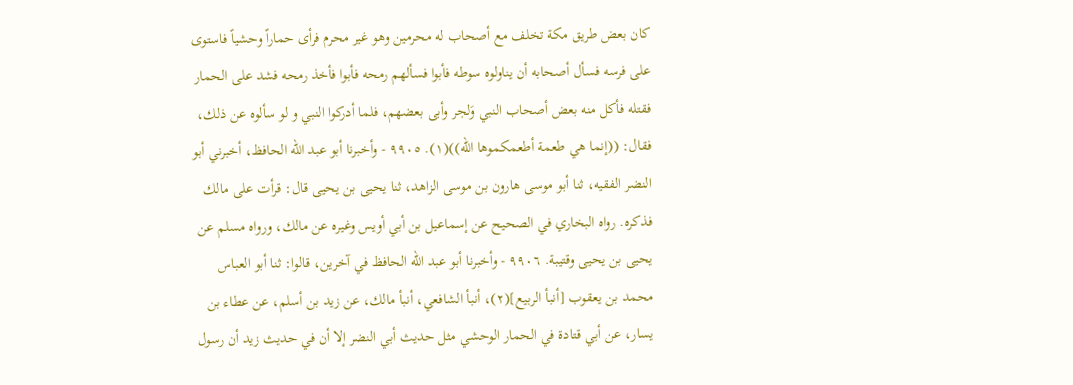كان بعض طريق مكة تخلف مع أصحاب له محرمين وهو غير محرم فرأى حماراً وحشياً فاستوى على فرسه فسأل أصحابه أن يناولوه سوطه فأبوا فسألهم رمحه فأبوا فأخذ رمحه فشد على الحمار فقتله فأكل منه بعض أصحاب النبي وَلجر وأبى بعضهم، فلما أدركوا النبي و لو سألوه عن ذلك، فقال: ((إنما هي طعمة أطعمكموها الله))(١). ٩٩٠٥ - وأخبرنا أبو عبد الله الحافظ، أخبرني أبو النضر الفقيه، ثنا أبو موسى هارون بن موسى الزاهد، ثنا يحيى بن يحيى قال: قرأت على مالك فذكره. رواه البخاري في الصحيح عن إسماعيل بن أبي أويس وغيره عن مالك، ورواه مسلم عن يحيى بن يحيى وقتيبة. ٩٩٠٦ - وأخبرنا أبو عبد الله الحافظ في آخرين، قالوا: ثنا أبو العباس محمد بن يعقوب [أنبأ الربيع](٢)، أنبأ الشافعي، أنبأ مالك، عن زيد بن أسلم، عن عطاء بن يسار، عن أبي قتادة في الحمار الوحشي مثل حديث أبي النضر إلا أن في حديث زيد أن رسول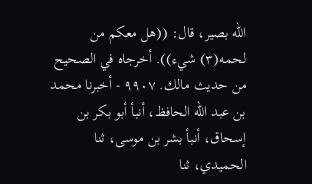الله بصير، قال: ((هل معكم من لحمه(٣) شيء)). أخرجاه في الصحيح من حديث مالك. ٩٩٠٧ - أخبرنا محمد بن عبد الله الحافظ، أنبأ أبو بكر بن إسحاق، أنبأ بشر بن موسى، ثنا الحميدي، ثنا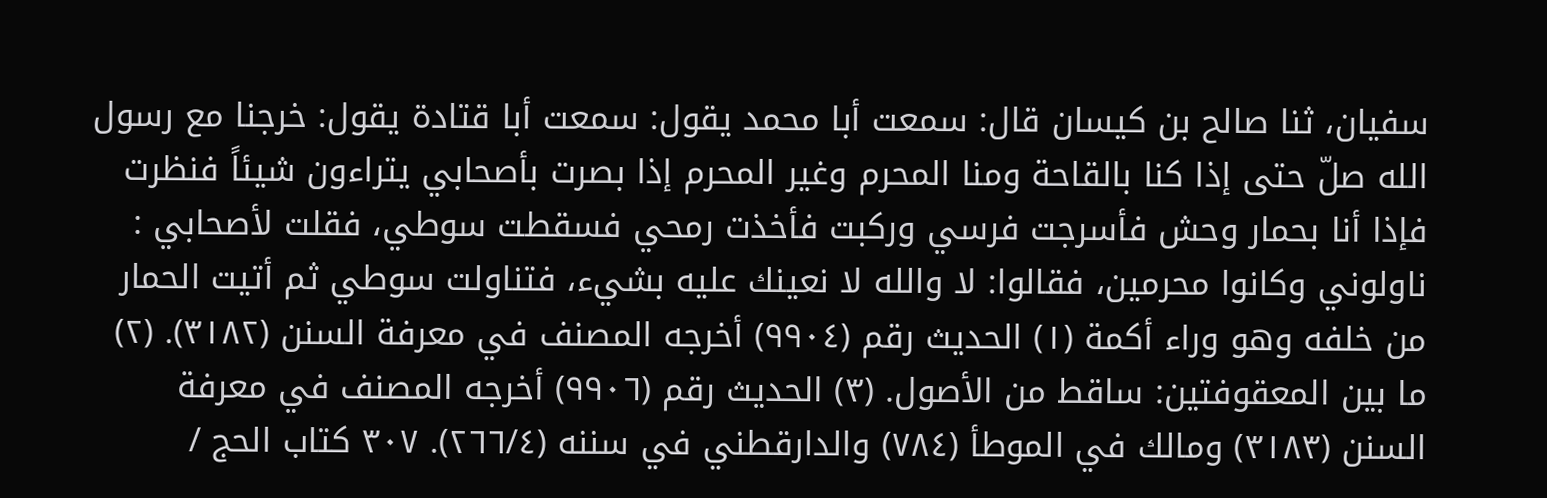سفيان، ثنا صالح بن كيسان قال: سمعت أبا محمد يقول: سمعت أبا قتادة يقول: خرجنا مع رسول الله صلّ حتى إذا كنا بالقاحة ومنا المحرم وغير المحرم إذا بصرت بأصحابي يتراءون شيئاً فنظرت فإذا أنا بحمار وحش فأسرجت فرسي وركبت فأخذت رمحي فسقطت سوطي، فقلت لأصحابي : ناولوني وكانوا محرمين، فقالوا: لا والله لا نعينك عليه بشيء، فتناولت سوطي ثم أتيت الحمار من خلفه وهو وراء أكمة (١) الحديث رقم (٩٩٠٤) أخرجه المصنف في معرفة السنن (٣١٨٢). (٢) ما بين المعقوفتين: ساقط من الأصول. (٣) الحديث رقم (٩٩٠٦) أخرجه المصنف في معرفة السنن (٣١٨٣) ومالك في الموطأ (٧٨٤) والدارقطني في سننه (٢٦٦/٤). ٣٠٧ كتاب الحج /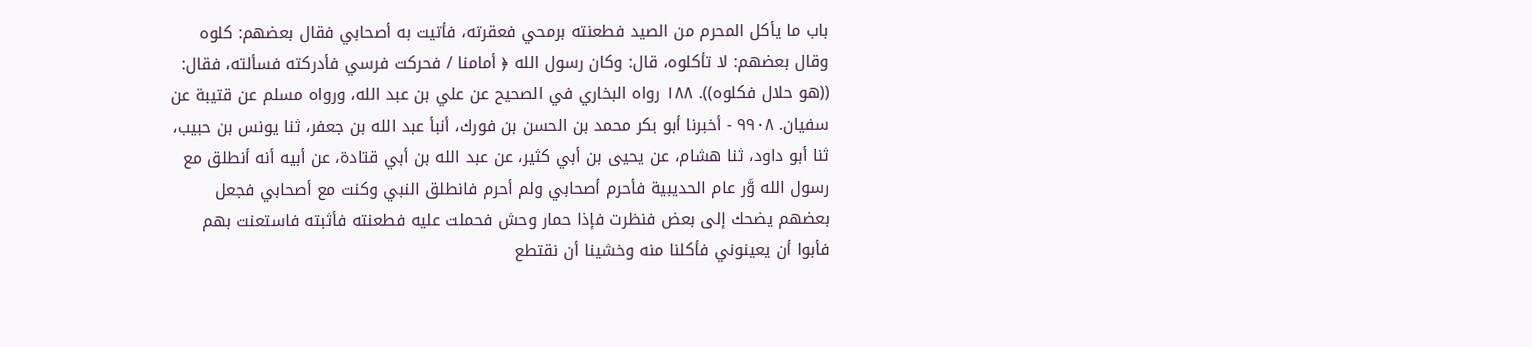باب ما يأكل المحرم من الصيد فطعنته برمحي فعقرته، فأتيت به أصحابي فقال بعضهم: كلوه وقال بعضهم: لا تأكلوه، قال: وكان رسول الله ﴿ أمامنا / فحركت فرسي فأدركته فسألته، فقال: ((هو حلال فكلوه)). ١٨٨ رواه البخاري في الصحيح عن علي بن عبد الله، ورواه مسلم عن قتيبة عن سفيان. ٩٩٠٨ - أخبرنا أبو بكر محمد بن الحسن بن فورك، أنبأ عبد الله بن جعفر، ثنا يونس بن حبيب، ثنا أبو داود، ثنا هشام، عن يحيى بن أبي كثير، عن عبد الله بن أبي قتادة، عن أبيه أنه أنطلق مع رسول الله وَّر عام الحديبية فأحرم أصحابي ولم أحرم فانطلق النبي وكنت مع أصحابي فجعل بعضهم يضحك إلى بعض فنظرت فإذا حمار وحش فحملت عليه فطعنته فأثبته فاستعنت بهم فأبوا أن يعينوني فأكلنا منه وخشينا أن نقتطع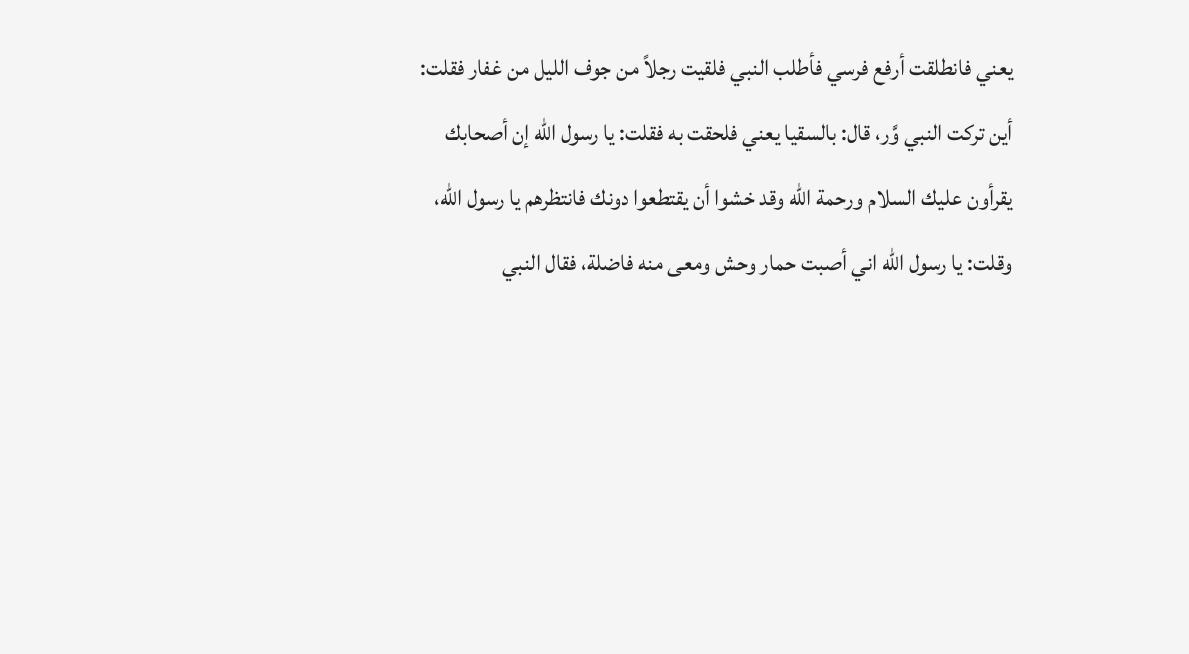يعني فانطلقت أرفع فرسي فأطلب النبي فلقيت رجلاً من جوف الليل من غفار فقلت: أين تركت النبي وَّر، قال: بالسقيا يعني فلحقت به فقلت: يا رسول الله إن أصحابك يقرأون عليك السلام ورحمة الله وقد خشوا أن يقتطعوا دونك فانتظرهم يا رسول الله، وقلت: يا رسول الله اني أصبت حمار وحش ومعى منه فاضلة، فقال النبي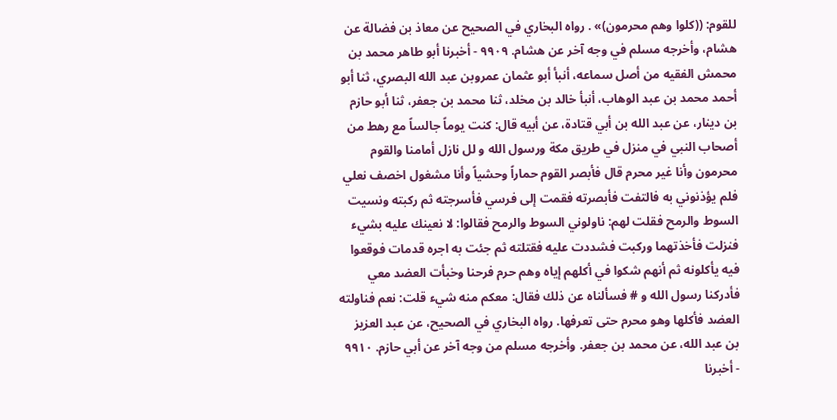للقوم: ((كلوا وهم محرمون)» . رواه البخاري في الصحيح عن معاذ بن فضالة عن هشام، وأخرجه مسلم في وجه آخر عن هشام. ٩٩٠٩ - أخبرنا أبو طاهر محمد بن محمش الفقيه من أصل سماعه، أنبأ أبو عثمان عمروبن عبد الله البصري، ثنا أبو أحمد محمد بن عبد الوهاب، أنبأ خالد بن مخلد، ثنا محمد بن جعفر، ثنا أبو حازم بن دينار، عن عبد الله بن أبي قتادة، عن أبيه قال: كنت يوماً جالساً مع رهط من أصحاب النبي في منزل في طريق مكة ورسول الله و لل نازل أمامنا والقوم محرمون وأنا غير محرم قال فأبصر القوم حماراً وحشياً وأنا مشغول اخصف نعلي فلم يؤذنوني به فالتفت فأبصرته فقمت إلى فرسي فأسرجته ثم ركبته ونسيت السوط والرمح فقلت لهم: ناولوني السوط والرمح فقالوا: لا نعينك عليه بشيء فنزلت فأخذتهما وركبت فشددت عليه فقتلته ثم جئت به اجره قدمات فوقعوا فيه يأكلونه ثم أنهم شكوا في أكلهم إياه وهم حرم فرحنا وخبأت العضد معي فأدركنا رسول الله و # فسألناه عن ذلك فقال: معكم منه شيء قلت: نعم فناولته العضد فأكلها وهو محرم حتى تعرفها. رواه البخاري في الصحيح، عن عبد العزيز بن عبد الله، عن محمد بن جعفر. وأخرجه مسلم من وجه آخر عن أبي حازم. ٩٩١٠ - أخبرنا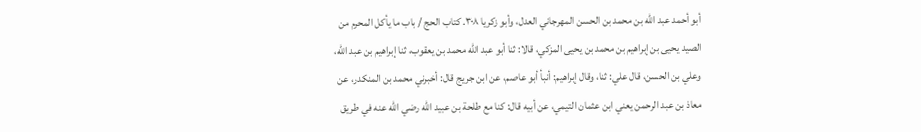أبو أحمد عبد الله بن محمد بن الحسن المهرجاني العدل، وأبو زكريا ٣٠٨. كتاب الحج / باب ما يأكل المحرم من الصيد يحيى بن إبراهيم بن محمد بن يحيى المزكي، قالا: ثنا أبو عبد الله محمد بن يعقوب، ثنا إبراهيم بن عبد الله، وعلي بن الحسن، قال علي: ثنا، وقال إبراهيم: أنبأ أبو عاصم، عن ابن جريج قال: أخبرني محمد بن المنكدر، عن معاذ بن عبد الرحمن يعني ابن عثمان التيمي، عن أبيه قال: كنا مع طلحة بن عبيد الله رضي الله عنه في طريق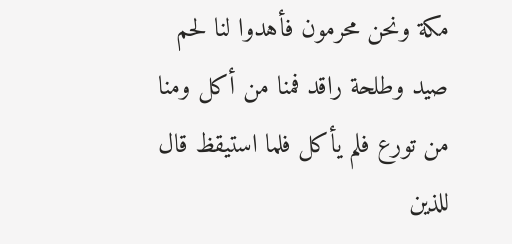مكة ونحن محرمون فأهدوا لنا لحم صيد وطلحة راقد فمنا من أكل ومنا من تورع فلم يأكل فلما استيقظ قال للذين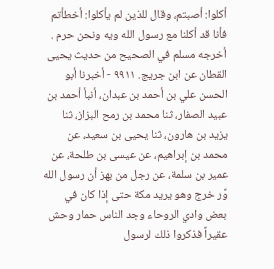أكلوا: أصبتم، وقال للذين لم يأكلوا: أخطأتم فأنا قد أكلنا مع رسول الله ويه ونحن حرم . أخرجه مسلم في الصحيح من حديث يحيى القطان عن ابن جريج. ٩٩١١ - أخبرنا أبو الحسن علي بن أحمد بن عبدان، أنبأ أحمد بن عبيد الصفار، ثنا محمد بن رمح البزاز، ثنا يزيد بن هارون، ثنا يحيى بن سعيد، عن محمد بن إبراهيم، عن عيسى بن طلحة، عن عمير بن سلمة، عن رجل من بهز أن رسول الله وَّر خرج وهو يريد مكة حتى إذا كان في بعض وادي الروحاء وجد الناس حمار وحش عقيراً فذكروا ذلك لرسول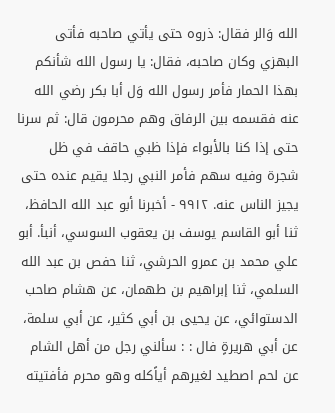الله وَالر فقال: ذروه حتى يأتي صاحبه فأتى البهزي وكان صاحبه، فقال: يا رسول الله شأنكم بهذا الحمار فأمر رسول الله وَل أبا بكر رضي الله عنه فقسمه بين الرفاق وهم محرمون قال: ثم سرنا حتى إذا كنا بالأبواء فإذا ظبي حاقف في ظل شجرة وفيه سهم فأمر النبي رجلا یقیم عنده حتی یجیز الناس عنه. ٩٩١٢ - أخبرنا أبو عبد الله الحافظ، ثنا أبو القاسم يوسف بن يعقوب السوسي، أنبأ. أبو علي محمد بن عمرو الحرشي، ثنا حفص بن عبد الله السلمي، ثنا إبراهيم بن طهمان، عن هشام صاحب الدستوائي، عن يحيى بن أبي كثير، عن أبي سلمة، عن أبي هريرةٍ فال : : سألني رجل من أهل الشام عن لحم اصطيد لغيرهم أياًكله وهو محرم فأفتيته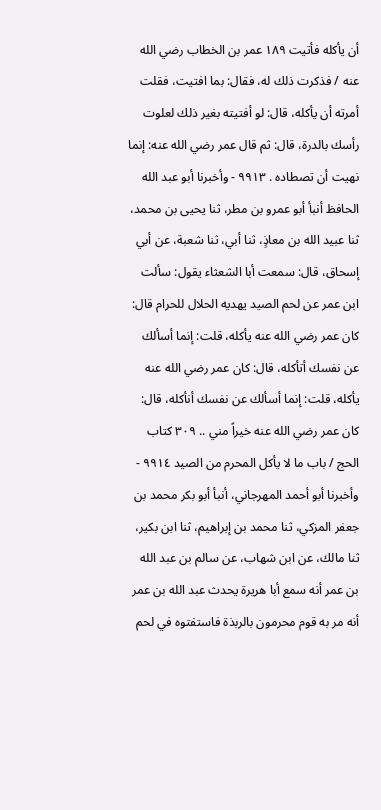أن يأكله فأتيت ١٨٩ عمر بن الخطاب رضي الله عنه / فذكرت ذلك له، فقال: بما افتيت، فقلت أمرته أن يأكله، قال: لو أفتيته بغير ذلك لعلوت رأسك بالدرة، قال: ثم قال عمر رضي الله عنه: إنما نهيت أن تصطاده . ٩٩١٣ - وأخبرنا أبو عبد الله الحافظ أنبأ أبو عمرو بن مطر، ثنا يحيى بن محمد، ثنا عبيد الله بن معاذٍ، ثنا أبي، ثنا شعبة، عن أبي إسحاق، قال: سمعت أبا الشعثاء يقول: سألت ابن عمر عن لحم الصيد يهديه الحلال للحرام قال: كان عمر رضي الله عنه يأكله، قلت: إنما أسألك عن نفسك أتأكله، قال: كان عمر رضي الله عنه يأكله، قلت: إنما أسألك عن نفسك أنأكله، قال: كان عمر رضي الله عنه خيراً مني .. ٣٠٩ كتاب الحج / باب ما لا يأكل المحرم من الصيد ٩٩١٤ - وأخبرنا أبو أحمد المهرجاني، أنبأ أبو بكر محمد بن جعفر المزكي، ثنا محمد بن إبراهيم، ثنا ابن بكير، ثنا مالك، عن ابن شهاب، عن سالم بن عبد الله بن عمر أنه سمع أبا هريرة يحدث عبد الله بن عمر أنه مر به قوم محرمون بالربذة فاستفتوه في لحم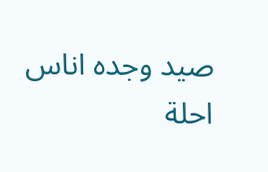صيد وجده اناس احلة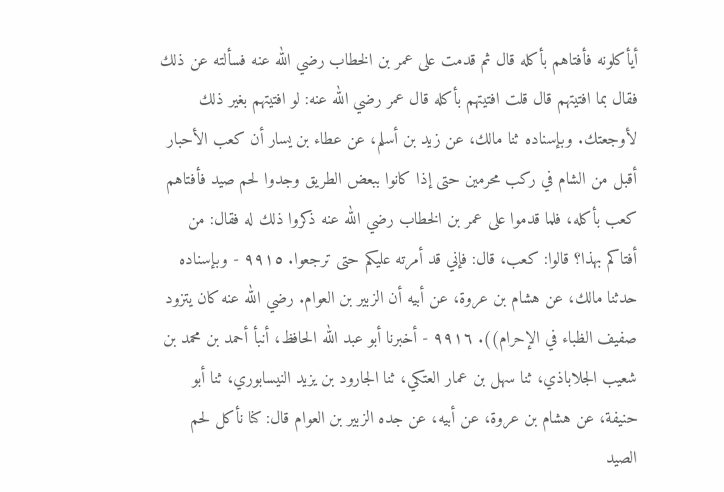أيأكلونه فأفتاهم بأكله قال ثم قدمت على عمر بن الخطاب رضي الله عنه فسألته عن ذلك فقال بما افتيتهم قال قلت افتيتهم بأكله قال عمر رضي الله عنه: لو افتيتهم بغير ذلك لأوجعتك. وبإسناده ثنا مالك، عن زيد بن أسلم، عن عطاء بن يسار أن كعب الأحبار أقبل من الشام في ركب محرمين حتى إذا كانوا ببعض الطريق وجدوا لحم صيد فأفتاهم کعب بأكله، فلما قدموا على عمر بن الخطاب رضي الله عنه ذكروا ذلك له فقال: من أفتاكم بهذا؟ قالوا: کعب، قال: فإني قد أمرته عليكم حتى ترجعوا. ٩٩١٥ - وبإسناده حدثنا مالك، عن هشام بن عروة، عن أبيه أن الزبير بن العوام. رضي الله عنه كان يتزود صفيف الظباء في الإحرام)). ٩٩١٦ - أخبرنا أبو عبد الله الحافظ، أنبأ أحمد بن محمد بن شعيب الجلاباذي، ثنا سهل بن عمار العتكي، ثنا الجارود بن يزيد النيسابوري، ثنا أبو حنيفة، عن هشام بن عروة، عن أبيه، عن جده الزبير بن العوام قال: كنا نأكل لحم الصيد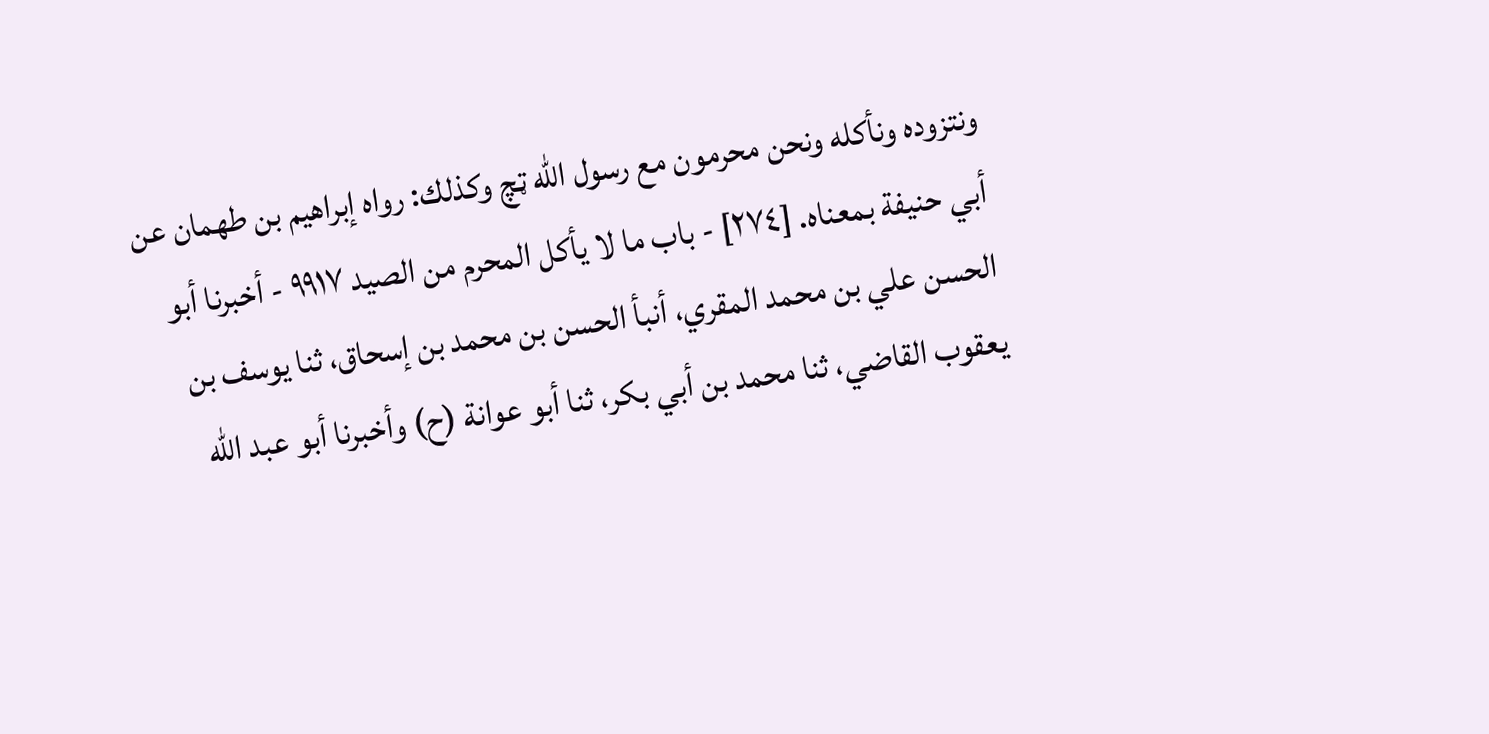ونتزوده ونأکله ونحن محرمون مع رسول الله ټچ وكذلك: رواه إبراهيم بن طهمان عن أبي حنيفة بمعناه. [٢٧٤] - باب ما لا يأكل المحرم من الصيد ٩٩١٧ - أخبرنا أبو الحسن علي بن محمد المقري، أنبأ الحسن بن محمد بن إسحاق، ثنا يوسف بن يعقوب القاضي، ثنا محمد بن أبي بكر، ثنا أبو عوانة (ح) وأخبرنا أبو عبد الله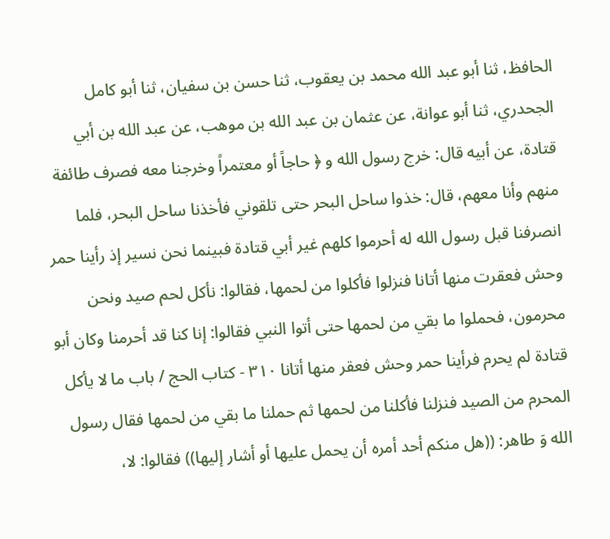الحافظ، ثنا أبو عبد الله محمد بن يعقوب، ثنا حسن بن سفيان، ثنا أبو كامل الجحدري، ثنا أبو عوانة، عن عثمان بن عبد الله بن موهب، عن عبد الله بن أبي قتادة، عن أبيه قال: خرج رسول الله و ﴿ حاجاً أو معتمراً وخرجنا معه فصرف طائفة منهم وأنا معهم، قال: خذوا ساحل البحر حتى تلقوني فأخذنا ساحل البحر، فلما انصرفنا قبل رسول الله له أحرموا كلهم غير أبي قتادة فبينما نحن نسير إذ رأينا حمر وحش فعقرت منها أتانا فنزلوا فأكلوا من لحمها، فقالوا: نأكل لحم صيد ونحن محرمون، فحملوا ما بقي من لحمها حتى أتوا النبي فقالوا: إنا كنا قد أحرمنا وكان أبو قتادة لم يحرم فرأينا حمر وحش فعقر منها أتانا ٣١٠ - كتاب الحج / باب ما لا يأكل المحرم من الصيد فنزلنا فأكلنا من لحمها ثم حملنا ما بقي من لحمها فقال رسول الله وَ طاهر: ((هل منكم أحد أمره أن يحمل عليها أو أشار إليها)) فقالوا: لا،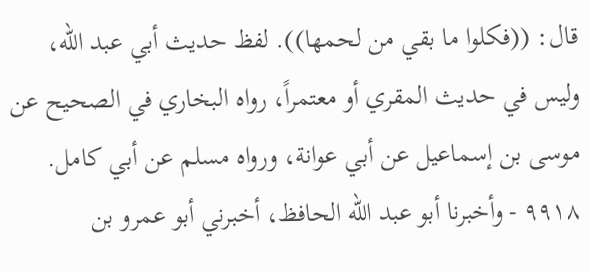قال: ((فكلوا ما بقي من لحمها)). لفظ حديث أبي عبد الله، وليس في حديث المقري أو معتمراً، رواه البخاري في الصحيح عن موسى بن إسماعيل عن أبي عوانة، ورواه مسلم عن أبي كامل. ٩٩١٨ - وأخبرنا أبو عبد الله الحافظ، أخبرني أبو عمرو بن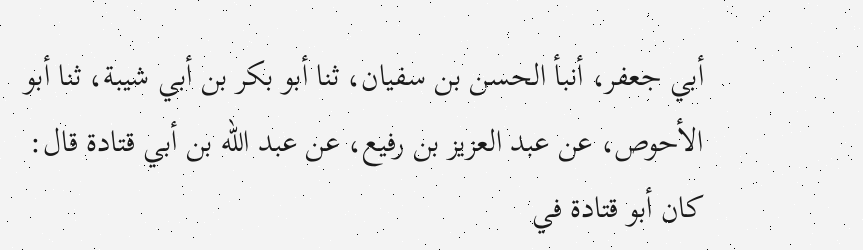أبي جعفر، أنبأ الحسن بن سفيان، ثنا أبو بكر بن أبي شيبة، ثنا أبو الأحوص، عن عبد العزيز بن رفيع، عن عبد الله بن أبي قتادة قال: كان أبو قتادة في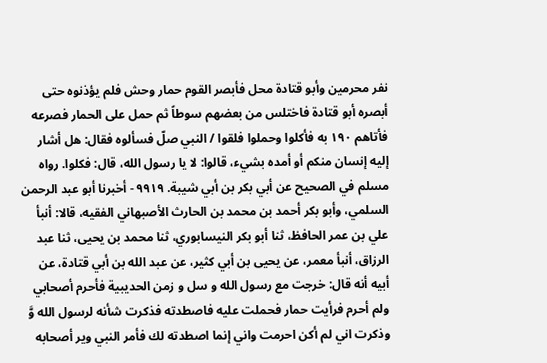نفر محرمين وأبو قتادة محل فأبصر القوم حمار وحش فلم يؤذنوه حتى أبصره أبو قتادة فاختلس من بعضهم سوطاً ثم حمل على الحمار فصرعه فأتاهم ١٩٠ به فأكلوا وحملوا فلقوا / النبي صلّ فسألوه فقال: هل أشار إليه إنسان منكم أو أمده بشيء، قالوا: لا يا رسول الله، قال: فكلوا. رواه مسلم في الصحيح عن أبي بكر بن أبي شيبة. ٩٩١٩ - أخبرنا أبو عبد الرحمن السلمي، وأبو بكر أحمد بن محمد بن الحارث الأصبهاني الفقيه، قالا: أنبأ علي بن عمر الحافظ، ثنا أبو بكر النيسابوري، ثنا محمد بن يحيى، ثنا عبد الرزاق، أنبأ معمر، عن يحيى بن أبي كثير، عن عبد الله بن أبي قتادة، عن أبيه أنه قال: خرجت مع رسول الله و سل و زمن الحديبية فأحرم أصحابي ولم أحرم فرأيت حمار فحملت عليه فاصطدته فذكرت شأنه لرسول الله وَّ وذكرت اني لم أكن احرمت واني إنما اصطدته لك فأمر النبي وير أصحابه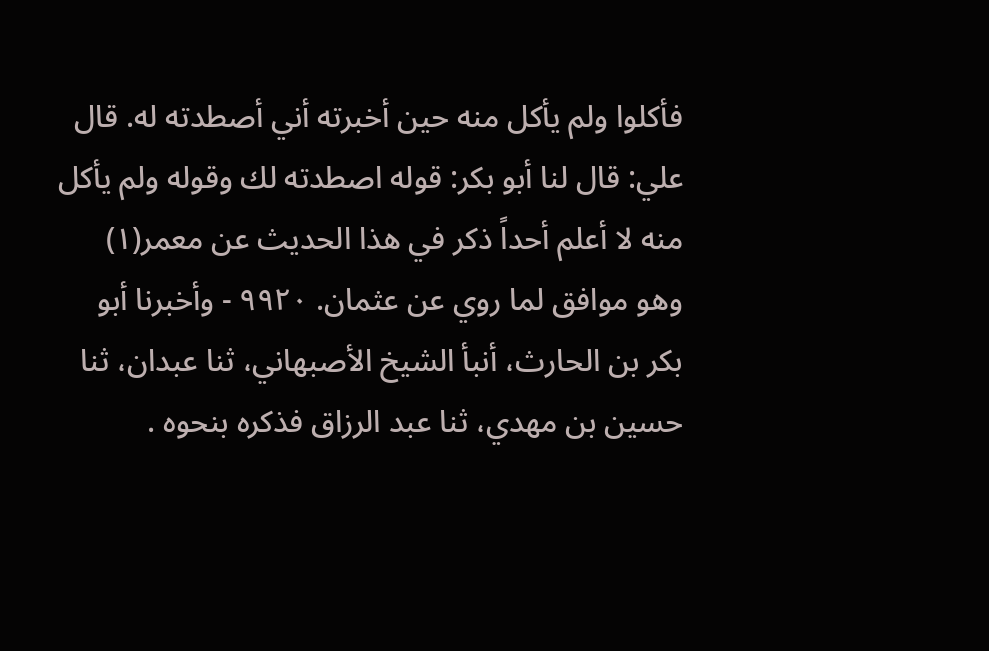فأكلوا ولم يأكل منه حين أخبرته أني أصطدته له. قال علي: قال لنا أبو بكر: قوله اصطدته لك وقوله ولم يأكل منه لا أعلم أحداً ذكر في هذا الحديث عن معمر(١) وهو موافق لما روي عن عثمان. ٩٩٢٠ - وأخبرنا أبو بكر بن الحارث، أنبأ الشيخ الأصبهاني، ثنا عبدان، ثنا حسين بن مهدي، ثنا عبد الرزاق فذكره بنحوه .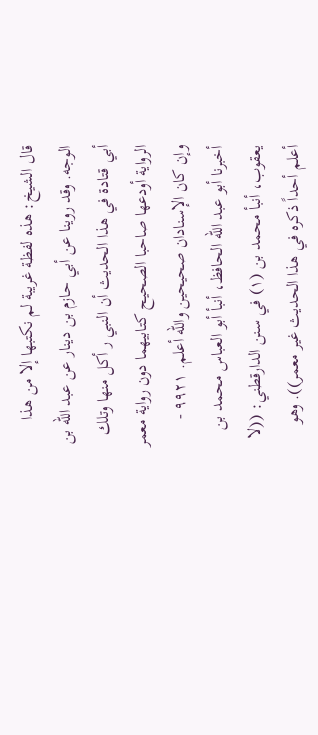قال الشيخ: هذه لفظة غريبة لم نكتبها إلا من هذا الوجه. وقد روينا عن أبي حازم بن دينار عن عبد الله بن أبي قتادة في هذا الحديث أن النبي ر أكل منها وتلك الرواية أودعها صاحبا الصحيح كتابيهما دون رواية معمر وإن كان الإسنادان صحيحين والله أعلم. ٩٩٢١ - أخبرنا أبو عبد الله الحافظ، أنبأ أبو العباس محمد بن يعقوب، أنبأ محمد بن (١) في سنن الدارقطني: ((لا أعلم أحداً ذكره في هذا الحديث غير معمر)). وهو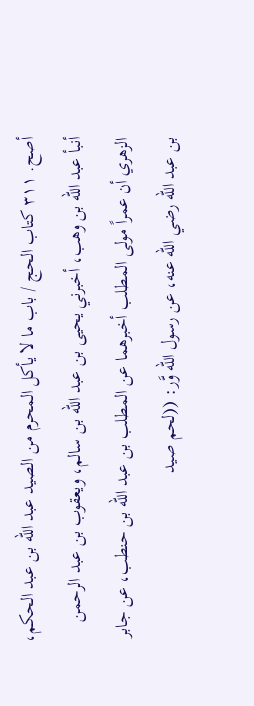أصح. ٣١١ كتاب الحج / باب ما لا يأكل المحرم من الصيد عبد الله بن عبد الحكم، أنبأ عبد الله بن وهب، أخبرني يحيى بن عبد الله بن سالم، ويعقوب بن عبد الرحمن الزهري أن عمراً مولى المطلب أخبرهما عن المطلب بن عبد الله بن حنطب، عن جابر بن عبد الله رضي الله عنه، عن رسول الله وَّر: ((لحم صيد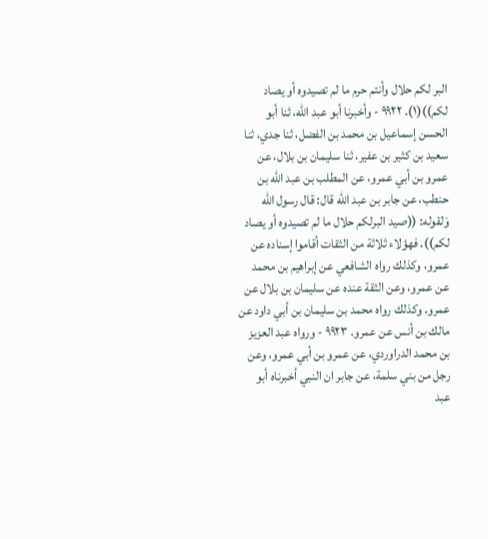البر لكم حلال وأنتم حرم ما لم تصيدوه أو يصاد لكم))(١). ٩٩٢٢ - وأخبرنا أبو عبد الله، ثنا أبو الحسن إسماعيل بن محمد بن الفضل، ثنا جدي، ثنا سعيد بن كثير بن عفير، ثنا سليمان بن بلال، عن عمرو بن أبي عمرو، عن المطلب بن عبد الله بن حنطب، عن جابر بن عبد الله قال: قال رسول الله وَلقوله: ((صيد البرلكم حلال ما لم تصيدوه أو يصاد لكم)). فهؤلاء ثلاثة من الثقات أقاموا إسناده عن عمرو، وكذلك رواه الشافعي عن إبراهيم بن محمد عن عمرو، وعن الثقة عنده عن سليمان بن بلال عن عمرو. وكذلك رواه محمد بن سليمان بن أبي داود عن مالك بن أنس عن عمرو. ٩٩٢٣ - ورواه عبد العزيز بن محمد الدراوردي، عن عمرو بن أبي عمرو، وعن رجل من بني سلمة، عن جابر ان النبي أخبرناه أبو عبد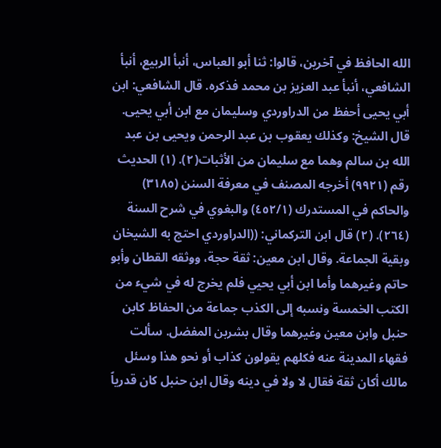الله الحافظ في آخرين، قالوا: ثنا أبو العباس، أنبأ الربيع، أنبأ الشافعي، أنبأ عبد العزيز بن محمد فذكره. قال الشافعي: ابن أبي يحيى أحفظ من الدراوردي وسليمان مع ابن أبي يحيى. قال الشيخ: وكذلك يعقوب بن عبد الرحمن ويحيى بن عبد الله بن سالم وهما مع سليمان من الأثبات(٢). (١) الحديث رقم (٩٩٢١) أخرجه المصنف في معرفة السنن (٣١٨٥) والحاكم في المستدرك (٤٥٢/١) والبغوي في شرح السنة (٢٦٤). (٢) قال ابن التركماني: ((الدراوردي احتج به الشيخان وبقية الجماعة. وقال ابن معين: ثقة حجة، ووثقه القطان وأبو حاتم وغيرهما وأما ابن أبي يحيي فلم يخرج له في شيء من الكتب الخمسة ونسبه إلى الكذب جماعة من الحفاظ كابن حنبل وابن معين وغيرهما وقال بشربن المفضل. سألت فقهاء المدينة عنه فكلهم يقولون كذاب أو نحو هذا وسئل مالك أكان ثقة فقال لا ولا في دينه وقال ابن حنبل كان قدرياً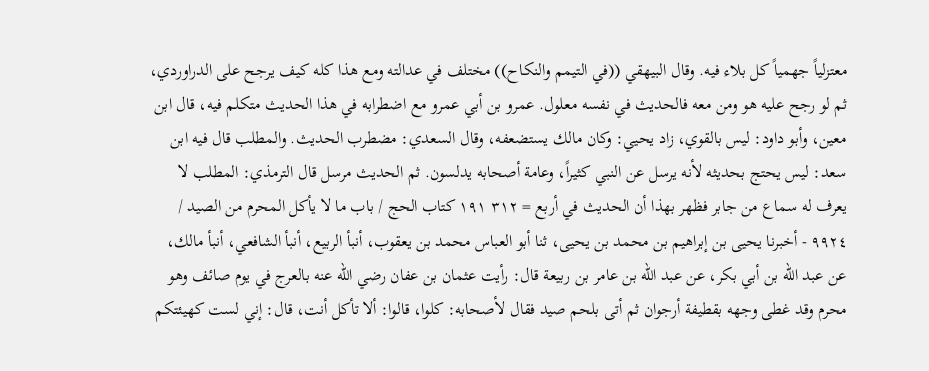معتزلياً جهمياً كل بلاء فيه. وقال البيهقي ((في التيمم والنكاح)) مختلف في عدالته ومع هذا كله كيف يرجح على الدراوردي، ثم لو رجح عليه هو ومن معه فالحديث في نفسه معلول. عمرو بن أبي عمرو مع اضطرابه في هذا الحديث متكلم فيه، قال ابن معين، وأبو داود: ليس بالقوي، زاد يحيي: وكان مالك يستضعفه، وقال السعدي: مضطرب الحديث. والمطلب قال فيه ابن سعد: ليس يحتج بحديثه لأنه يرسل عن النبي كثيراً، وعامة أصحابه يدلسون. ثم الحديث مرسل قال الترمذي: المطلب لا يعرف له سماع من جابر فظهر بهذا أن الحديث في أربع = ٣١٢ ١٩١ كتاب الحج / باب ما لا يأكل المحرم من الصيد / ٩٩٢٤ - أخبرنا يحيى بن إبراهيم بن محمد بن يحيى، ثنا أبو العباس محمد بن يعقوب، أنبأ الربيع، أنبأ الشافعي، أنبأ مالك، عن عبد الله بن أبي بكر، عن عبد الله بن عامر بن ربيعة قال: رأيت عثمان بن عفان رضي الله عنه بالعرج في يوم صائف وهو محرم وقد غطى وجهه بقطيفة أرجوان ثم أتى بلحم صيد فقال لأصحابه: كلوا، قالوا: ألا تأكل أنت، قال: إني لست كهيئتكم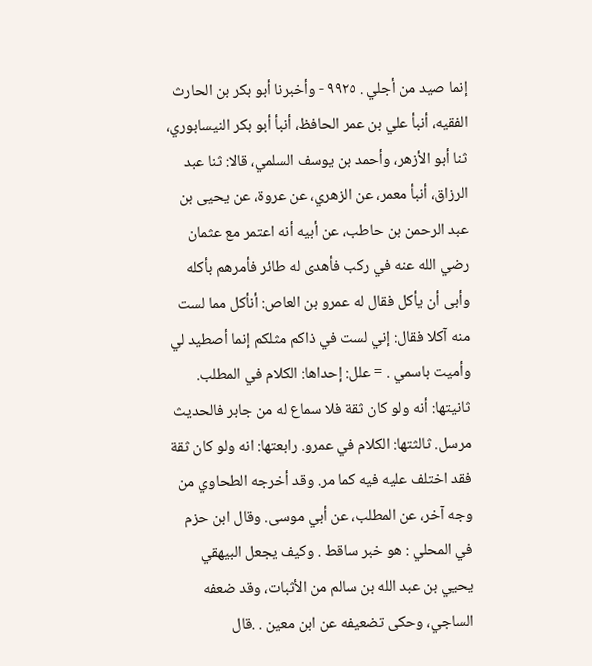إنما صيد من أجلي . ٩٩٢٥ - وأخبرنا أبو بكر بن الحارث الفقيه، أنبأ علي بن عمر الحافظ، أنبأ أبو بكر النيسابوري، ثنا أبو الأزهر، وأحمد بن يوسف السلمي، قالا: ثنا عبد الرزاق، أنبأ معمر، عن الزهري، عن عروة، عن يحيى بن عبد الرحمن بن حاطب، عن أبيه أنه اعتمر مع عثمان رضي الله عنه في ركب فأهدى له طائر فأمرهم بأكله وأبى أن يأكل فقال له عمرو بن العاص: أنأكل مما لست منه آكلا فقال: إني لست في ذاكم مثلكم إنما أصطيد لي وأميت باسمي . = علل: إحداها: الكلام في المطلب. ثانيتها: أنه ولو كان ثقة فلا سماع له من جابر فالحديث مرسل. ثالثتها: الكلام في عمرو. رابعتها: انه ولو كان ثقة فقد اختلف عليه فيه كما مر. وقد أخرجه الطحاوي من وجه آخر، عن المطلب، عن أبي موسى. وقال ابن حزم في المحلي : هو خبر ساقط . وكيف يجعل البيهقي يحيي بن عبد الله بن سالم من الأثبات، وقد ضعفه الساجي، وحكى تضعيفه عن ابن معين . .قال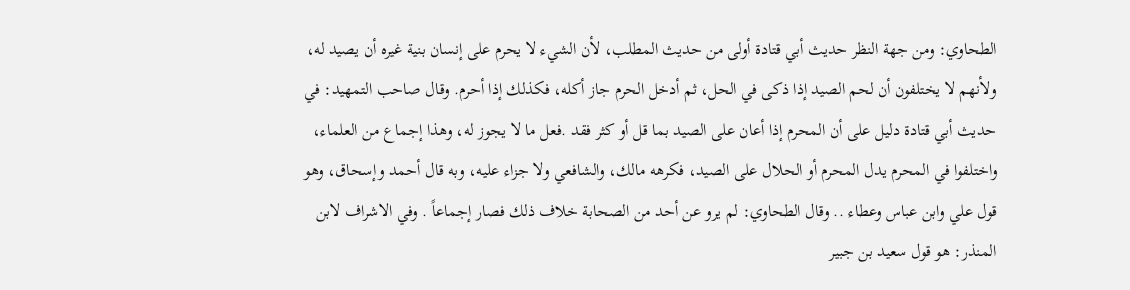الطحاوي: ومن جهة النظر حديث أبي قتادة أولى من حديث المطلب، لأن الشيء لا يحرم على إنسان بنية غيره أن يصيد له، ولأنهم لا يختلفون أن لحم الصيد إذا ذكى في الحل، ثم أدخل الحرم جاز أكله، فكذلك إذا أحرم. وقال صاحب التمهيد: في حديث أبي قتادة دليل على أن المحرم إذا أعان على الصيد بما قل أو كثر فقد .فعل ما لا يجوز له، وهذا إجماع من العلماء، واختلفوا في المحرم يدل المحرم أو الحلال على الصيد، فكرهه مالك، والشافعي ولا جزاء عليه، وبه قال أحمد وإسحاق، وهو قول علي وابن عباس وعطاء .. وقال الطحاوي: لم يرو عن أحد من الصحابة خلاف ذلك فصار إجماعاً . وفي الاشراف لابن المنذر: هو قول سعيد بن جبير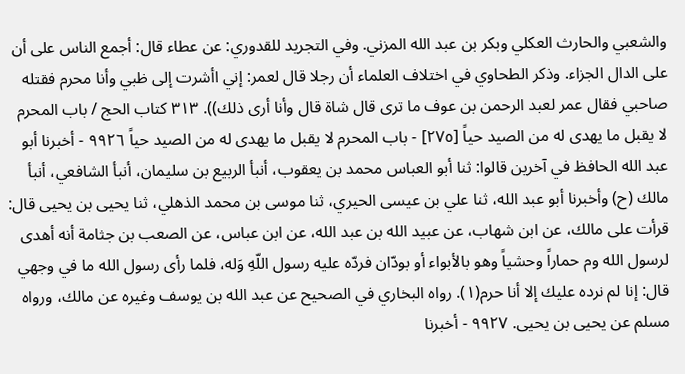والشعبي والحارث العكلي وبكر بن عبد الله المزني. وفي التجريد للقدوري: عن عطاء قال: أجمع الناس على أن على الدال الجزاء. وذكر الطحاوي في اختلاف العلماء أن رجلا قال لعمر: إني اأشرت إلى ظبي وأنا محرم فقتله صاحبي فقال عمر لعبد الرحمن بن عوف ما ترى قال شاة قال وأنا أرى ذلك)). ٣١٣ كتاب الحج / باب المحرم لا يقبل ما يهدى له من الصيد حياً [٢٧٥] - باب المحرم لا يقبل ما يهدى له من الصيد حياً ٩٩٢٦ - أخبرنا أبو عبد الله الحافظ في آخرين قالوا: ثنا أبو العباس محمد بن يعقوب، أنبأ الربيع بن سليمان، أنبأ الشافعي، أنبأ مالك (ح) وأخبرنا أبو عبد الله، ثنا علي بن عيسى الحيري، ثنا موسى بن محمد الذهلي، ثنا يحيى بن يحيى قال: قرأت على مالك، عن ابن شهاب، عن عبيد الله بن عبد الله، عن ابن عباس، عن الصعب بن جثامة أنه أهدى لرسول الله وم حماراً وحشياً وهو بالأبواء أو بودّان فردّه عليه رسول اللّهِ وَله، فلما رأى رسول الله ما في وجهي قال: إنا لم نرده عليك إلا أنا حرم(١). رواه البخاري في الصحيح عن عبد الله بن يوسف وغيره عن مالك، ورواه مسلم عن يحيى بن يحيى. ٩٩٢٧ - أخبرنا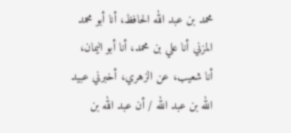محمد بن عبد الله الحافظ، أنا أبو محمد المزني أنا علي بن محمد، أنا أبو اليمان، أنا شعيب، عن الزهري، أخبرني عبيد الله بن عبد الله / أن عبد الله بن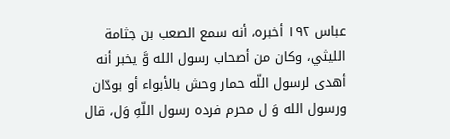عباس ١٩٢ أخبره، أنه سمع الصعب بن جثامة الليثي، وكان من أصحاب رسول الله وَّ يخبر أنه أهدى لرسول اللّه حمار وحش بالأبواء أو بودّان ورسول الله وَ ل محرم فرده رسول اللّهِ وَل، قال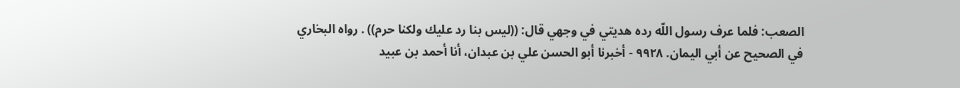الصعب: فلما عرف رسول اللّه رده هديتي في وجهي قال: ((ليس بنا رد عليك ولكنا حرم)) . رواه البخاري في الصحيح عن أبي اليمان. ٩٩٢٨ - أخبرنا أبو الحسن علي بن عبدان، أنا أحمد بن عبيد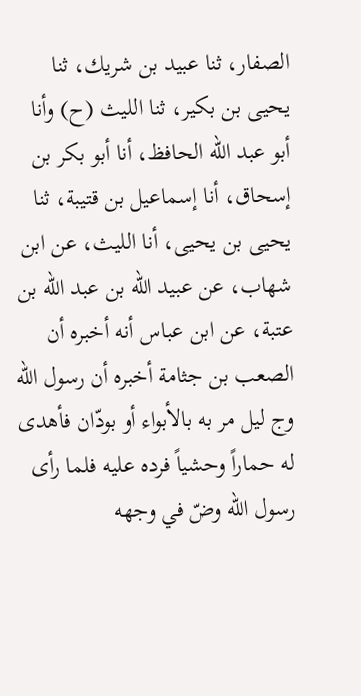الصفار، ثنا عبيد بن شريك، ثنا يحيى بن بكير، ثنا الليث (ح) وأنا أبو عبد الله الحافظ، أنا أبو بكر بن إسحاق، أنا إسماعيل بن قتيبة، ثنا يحيى بن يحيى، أنا الليث، عن ابن شهاب، عن عبيد الله بن عبد الله بن عتبة، عن ابن عباس أنه أخبره أن الصعب بن جثامة أخبره أن رسول الله وج ليل مر به بالأبواء أو بودّان فأهدى له حماراً وحشياً فرده عليه فلما رأى رسول الله وضّ في وجهه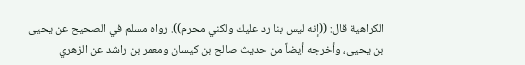الكراهية قال: ((إنه ليس بنا رد عليك ولكني محرم)). رواه مسلم في الصحيح عن يحيى بن يحيى، وأخرجه أيضاً من حديث صالح بن کیسان ومعمر بن راشد عن الزهري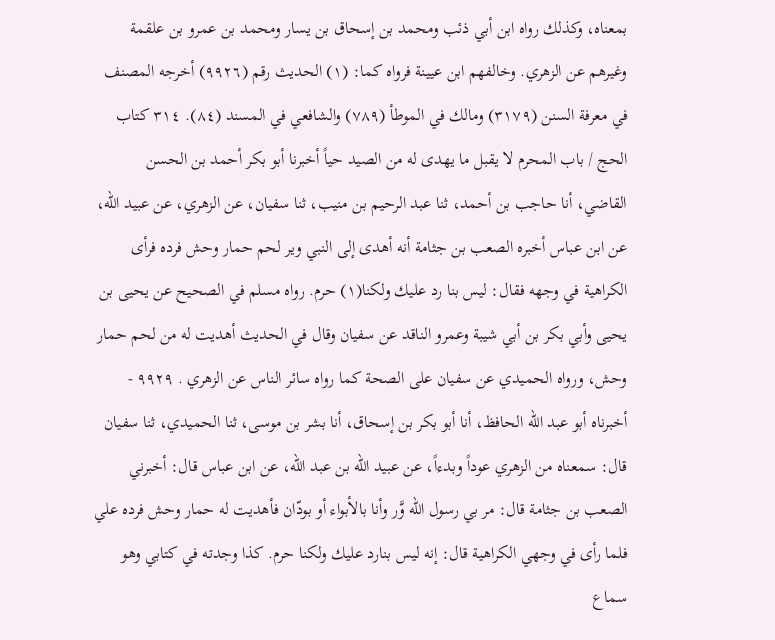بمعناه، وكذلك رواه ابن أبي ذئب ومحمد بن إسحاق بن يسار ومحمد بن عمرو بن علقمة وغيرهم عن الزهري. وخالفهم ابن عيينة فرواه كما: (١) الحديث رقم (٩٩٢٦) أخرجه المصنف في معرفة السنن (٣١٧٩) ومالك في الموطأ (٧٨٩) والشافعي في المسند (٨٤). ٣١٤ كتاب الحج / باب المحرم لا يقبل ما يهدى له من الصيد حياً أخبرنا أبو بكر أحمد بن الحسن القاضي، أنا حاجب بن أحمد، ثنا عبد الرحيم بن منيب، ثنا سفيان، عن الزهري، عن عبيد الله، عن ابن عباس أخبره الصعب بن جثامة أنه أهدى إلى النبي وير لحم حمار وحش فرده فرأى الكراهية في وجهه فقال: ليس بنا رد عليك ولكنا(١) حرم. رواه مسلم في الصحيح عن يحيى بن يحيى وأبي بكر بن أبي شيبة وعمرو الناقد عن سفيان وقال في الحديث أهديت له من لحم حمار وحش، ورواه الحميدي عن سفيان على الصحة كما رواه سائر الناس عن الزهري . ٩٩٢٩ - أخبرناه أبو عبد الله الحافظ، أنا أبو بكر بن إسحاق، أنا بشر بن موسى، ثنا الحميدي، ثنا سفيان قال: سمعناه من الزهري عوداً وبدءاً، عن عبيد الله بن عبد الله، عن ابن عباس قال: أخبرني الصعب بن جثامة قال: مر بي رسول الله وَّر وأنا بالأبواء أو بودّان فأهديت له حمار وحش فرده علي فلما رأى في وجهي الكراهية قال: إنه ليس بنارد عليك ولكنا حرم. كذا وجدته في كتابي وهو سماع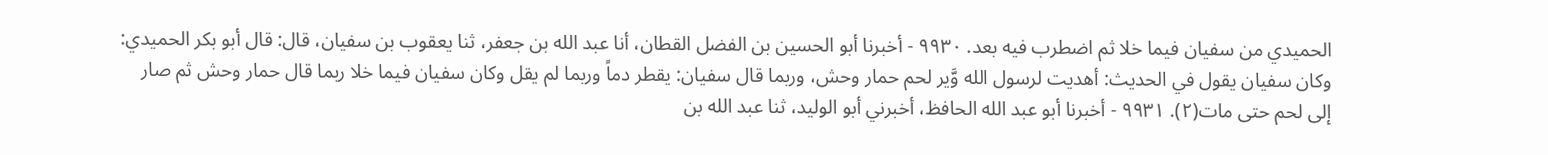الحميدي من سفيان فيما خلا ثم اضطرب فيه بعد. ٩٩٣٠ - أخبرنا أبو الحسين بن الفضل القطان، أنا عبد الله بن جعفر، ثنا يعقوب بن سفيان، قال: قال أبو بكر الحميدي: وكان سفيان يقول في الحديث: أهديت لرسول الله وَّير لحم حمار وحش، وربما قال سفيان: يقطر دماً وربما لم يقل وكان سفيان فيما خلا ربما قال حمار وحش ثم صار إلى لحم حتى مات(٢). ٩٩٣١ - أخبرنا أبو عبد الله الحافظ، أخبرني أبو الوليد، ثنا عبد الله بن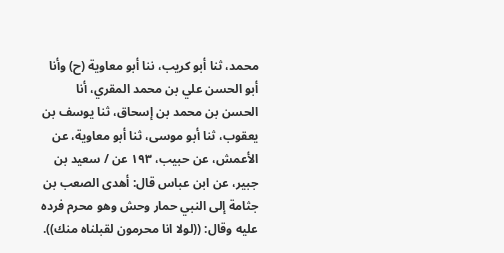محمد، ثنا أبو كريب، ننا أبو معاوية (ح) وأنا أبو الحسن علي بن محمد المقري، أنا الحسن بن محمد بن إسحاق، ثنا يوسف بن يعقوب، ثنا أبو موسى، ثنا أبو معاوية، عن الأعمش، عن حبيب، ١٩٣ عن / سعيد بن جبير، عن ابن عباس قال: أهدى الصعب بن جثامة إلى النبي حمار وحش وهو محرم فرده عليه وقال: ((لولا انا محرمون لقبلناه منك)).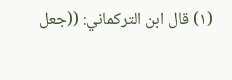(١) قال ابن التركماني: ((جعل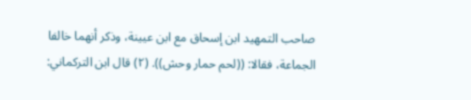صاحب التمهيد ابن إسحاق مع ابن عيينة، وذكر أنهما خالفا الجماعة، فقالا: ((لحم حمار وحش)). (٢) قال ابن التركماني: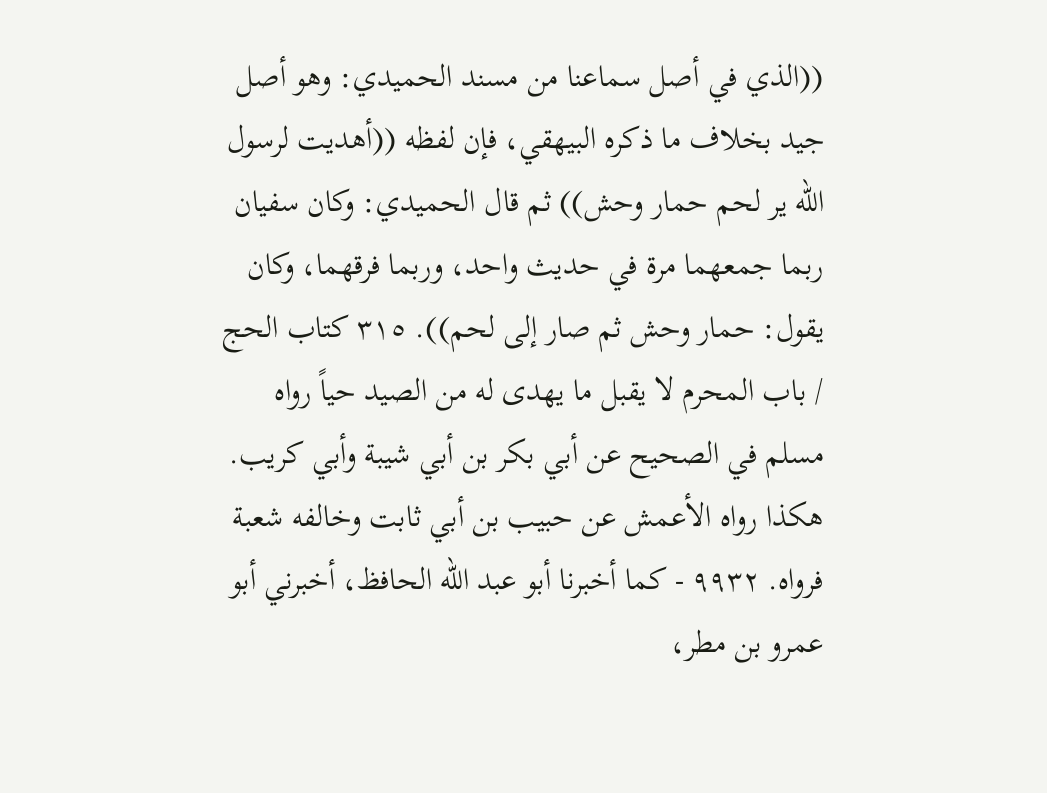((الذي في أصل سماعنا من مسند الحميدي: وهو أصل جيد بخلاف ما ذكره البيهقي، فإن لفظه ((أهديت لرسول الله ير لحم حمار وحش)) ثم قال الحميدي: وكان سفيان ربما جمعهما مرة في حديث واحد، وربما فرقهما، وكان يقول: حمار وحش ثم صار إلى لحم)). ٣١٥ كتاب الحج / باب المحرم لا يقبل ما يهدى له من الصيد حياً رواه مسلم في الصحيح عن أبي بكر بن أبي شيبة وأبي كريب. هكذا رواه الأعمش عن حبيب بن أبي ثابت وخالفه شعبة فرواه. ٩٩٣٢ - كما أخبرنا أبو عبد الله الحافظ، أخبرني أبو عمرو بن مطر،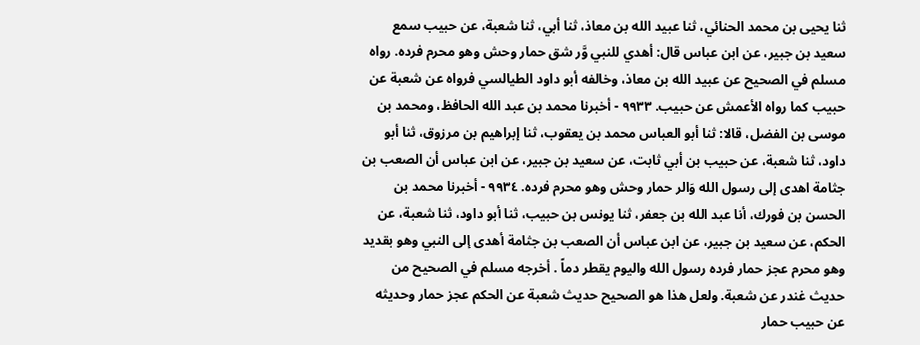ثنا يحيى بن محمد الحنائي، ثنا عبيد الله بن معاذ، ثنا أبي، ثنا شعبة، عن حبيب سمع سعيد بن جبير، عن ابن عباس قال: أهدي للنبي وَّر شق حمار وحش وهو محرم فرده. رواه مسلم في الصحيح عن عبيد الله بن معاذ، وخالفه أبو داود الطيالسي فرواه عن شعبة عن حبيب كما رواه الأعمش عن حبيب. ٩٩٣٣ - أخبرنا محمد بن عبد الله الحافظ، ومحمد بن موسى بن الفضل، قالا: ثنا أبو العباس محمد بن يعقوب، ثنا إبراهيم بن مرزوق، ثنا أبو داود، ثنا شعبة، عن حبيب بن أبي ثابت، عن سعيد بن جبير، عن ابن عباس أن الصعب بن جثامة اهدى إلى رسول الله وَالر حمار وحش وهو محرم فرده. ٩٩٣٤ - أخبرنا محمد بن الحسن بن فورك، أنا عبد الله بن جعفر، ثنا يونس بن حبيب، ثنا أبو داود، ثنا شعبة، عن الحكم، عن سعيد بن جبير، عن ابن عباس أن الصعب بن جثامة أهدى إلى النبي وهو بقديد وهو محرم عجز حمار فرده رسول الله واليوم يقطر دماً . أخرجه مسلم في الصحيح من حديث غندر عن شعبة. ولعل هذا هو الصحيح حديث شعبة عن الحكم عجز حمار وحديثه عن حبيب حمار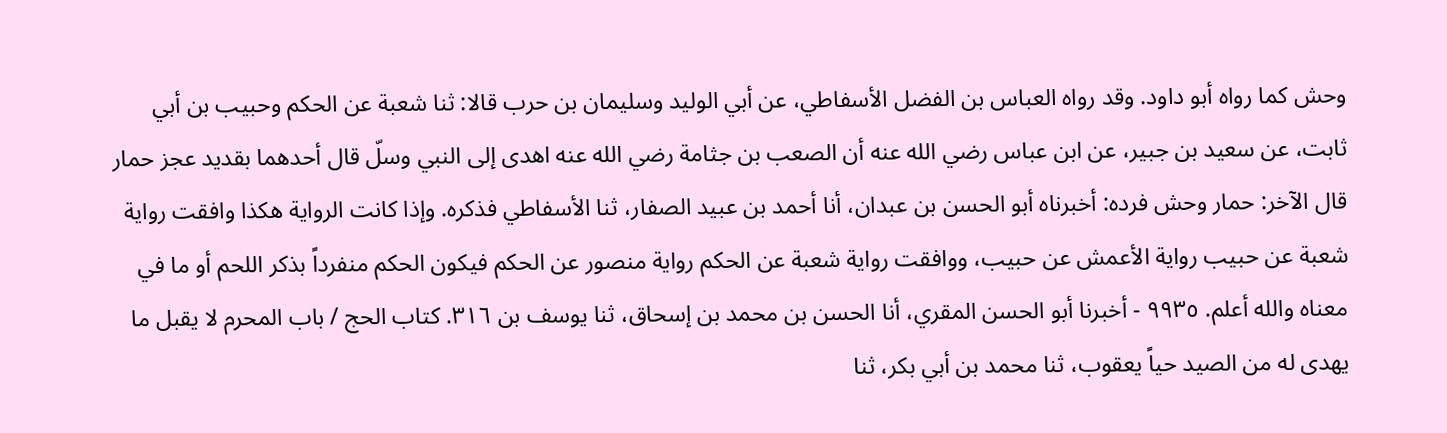وحش کما رواه أبو داود. وقد رواه العباس بن الفضل الأسفاطي، عن أبي الوليد وسليمان بن حرب قالا: ثنا شعبة عن الحكم وحبيب بن أبي ثابت، عن سعيد بن جبير، عن ابن عباس رضي الله عنه أن الصعب بن جثامة رضي الله عنه اهدى إلى النبي وسلّ قال أحدهما بقديد عجز حمار قال الآخر: حمار وحش فرده: أخبرناه أبو الحسن بن عبدان، أنا أحمد بن عبيد الصفار، ثنا الأسفاطي فذكره. وإذا كانت الرواية هكذا وافقت رواية شعبة عن حبيب رواية الأعمش عن حبيب، ووافقت رواية شعبة عن الحكم رواية منصور عن الحكم فيكون الحكم منفرداً بذكر اللحم أو ما في معناه والله أعلم. ٩٩٣٥ - أخبرنا أبو الحسن المقري، أنا الحسن بن محمد بن إسحاق، ثنا يوسف بن ٣١٦. كتاب الحج / باب المحرم لا يقبل ما يهدى له من الصيد حياً يعقوب، ثنا محمد بن أبي بكر، ثنا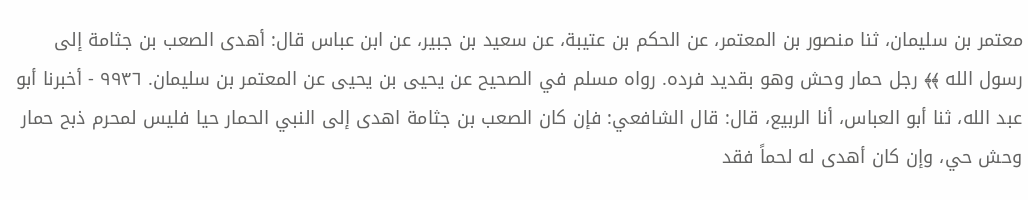معتمر بن سليمان، ثنا منصور بن المعتمر، عن الحكم بن عتيبة، عن سعيد بن جبير، عن ابن عباس قال: أهدى الصعب بن جثامة إلى رسول الله ﴾﴾ رجل حمار وحش وهو بقدید فرده. رواه مسلم في الصحيح عن يحيى بن يحيى عن المعتمر بن سليمان. ٩٩٣٦ - أخبرنا أبو عبد الله، ثنا أبو العباس، أنا الربيع، قال: قال الشافعي: فإن كان الصعب بن جثامة اهدى إلى النبي الحمار حيا فليس لمحرم ذبح حمار وحش حي، وإن كان أهدى له لحماً فقد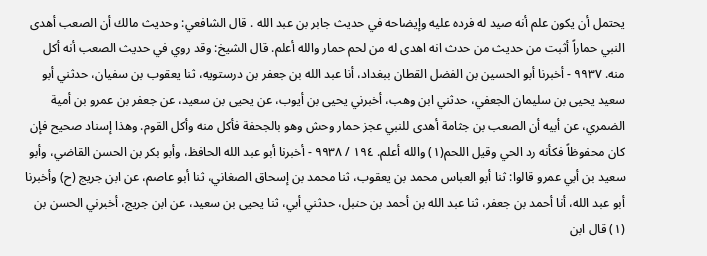يحتمل أن يكون علم أنه صيد له فرده عليه وإيضاحه في حديث جابر بن عبد الله . قال الشافعي: وحديث مالك أن الصعب أهدى النبي حماراً أثبت من حديث من حدث انه اهدى له من لحم حمار والله أعلم. قال الشيخ: وقد روي في حديث الصعب أنه أكل منه. ٩٩٣٧ - أخبرنا أبو الحسين بن الفضل القطان ببغداد، أنا عبد الله بن جعفر بن درستويه، ثنا يعقوب بن سفيان، حدثني أبو سعيد يحيى بن سليمان الجعفي، حدثني ابن وهب، أخبرني يحيى بن أيوب، عن يحيى بن سعيد، عن جعفر بن عمرو بن أمية الضمري، عن أبيه أن الصعب بن جثامة أهدى للنبي عجز حمار وحش وهو بالجحفة فأكل منه وأكل القوم. وهذا إسناد صحيح فإن كان محفوظاً فكأنه رد الحي وقيل اللحم(١) والله أعلم. ١٩٤ / ٩٩٣٨ - أخبرنا أبو عبد الله الحافظ، وأبو بكر بن الحسن القاضي، وأبو سعيد بن أبي عمرو قالوا: ثنا أبو العباس محمد بن يعقوب، ثنا محمد بن إسحاق الصغاني، ثنا أبو عاصم، عن ابن جريج (ح) وأخبرنا أبو عبد الله، أنا أحمد بن جعفر، ثنا عبد الله بن أحمد بن حنبل، حدثني أبي، ثنا يحيى بن سعيد، عن ابن جريج، أخبرني الحسن بن (١) قال ابن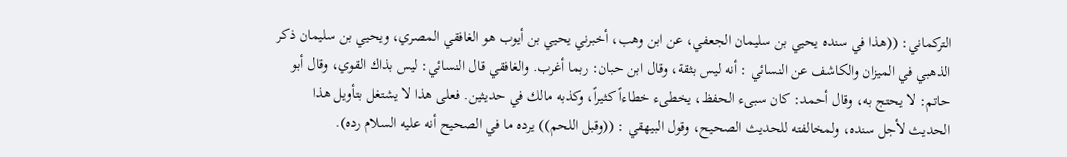التركماني: ((هذا في سنده يحيي بن سليمان الجعفي، عن ابن وهب، أخبرني يحيي بن أيوب هو الغافقي المصري، ويحيي بن سليمان ذكر الذهبي في الميزان والكاشف عن النسائي : أنه ليس بثقة، وقال ابن حبان: ربما أغرب. والغافقي قال النسائي: ليس بذاك القوي، وقال أبو حاتم: لا يحتج به، وقال أحمد: كان سبىء الحفظ، يخطىء خطاءاً كثيراً، وكذبه مالك في حديثين. فعلى هذا لا يشتغل بتأويل هذا الحديث لأجل سنده، ولمخالفته للحديث الصحيح، وقول البيهقي : ((وقبل اللحم)) يرده ما في الصحيح أنه عليه السلام رده).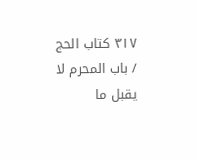٣١٧ كتاب الحج / باب المحرم لا يقبل ما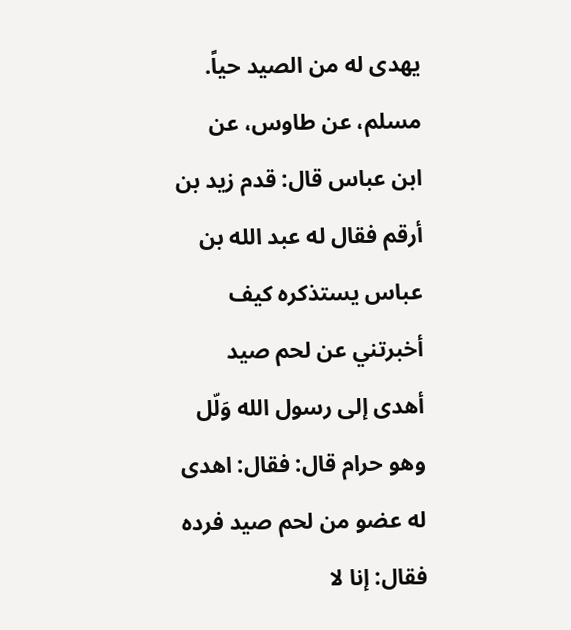يهدى له من الصيد حياً. مسلم، عن طاوس، عن ابن عباس قال: قدم زيد بن أرقم فقال له عبد الله بن عباس يستذكره كيف أخبرتني عن لحم صيد أهدى إلى رسول الله وَلّل وهو حرام قال: فقال: اهدى له عضو من لحم صيد فرده فقال: إنا لا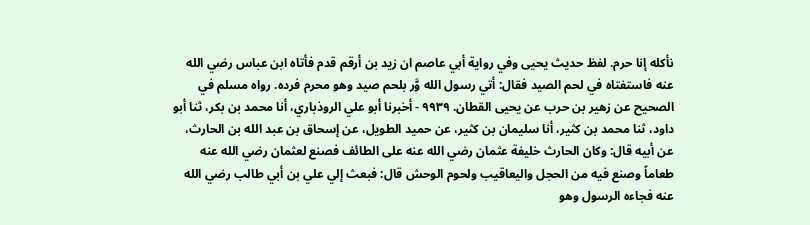نأكله إنا حرم. لفظ حديث يحيى وفي رواية أبي عاصم ان زيد بن أرقم قدم فأتاه ابن عباس رضي الله عنه فاستفتاه في لحم الصيد فقال: أتي رسول الله وَّر بلحم صيد وهو محرم فرده. رواه مسلم في الصحيح عن زهير بن حرب عن يحيى القطان. ٩٩٣٩ - أخبرنا أبو علي الروذباري، أنا محمد بن بكر، ثنا أبو داود، ثنا محمد بن كثير، أنا سليمان بن كثير، عن حميد الطويل، عن إسحاق بن عبد الله بن الحارث، عن أبيه قال: وكان الحارث خليفة عثمان رضي الله عنه على الطائف فصنع لعثمان رضي الله عنه طعاماً وصنع فيه من الحجل واليعاقيب ولحوم الوحش قال: فبعث إلي علي بن أبي طالب رضي الله عنه فجاءه الرسول وهو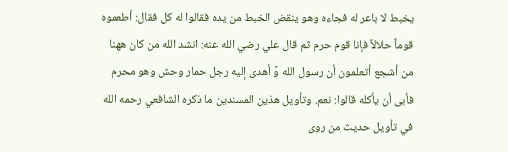يخبط لا باعر له فجاءه وهو ينقض الخبط من يده فقالوا له كل فقال: أطعموه قوماً حلالاً فإنا قوم حرم ثم قال علي رضي الله عنه: انشد الله من كان ههنا من أشجع أتعلمون أن رسول الله وَّ أهدى إليه رجل حمار وحش وهو محرم فأبى أن يأكله قالوا: نعم. وتأويل هذين المسندين ما ذكره الشافعي رحمه الله في تأويل حديث من روى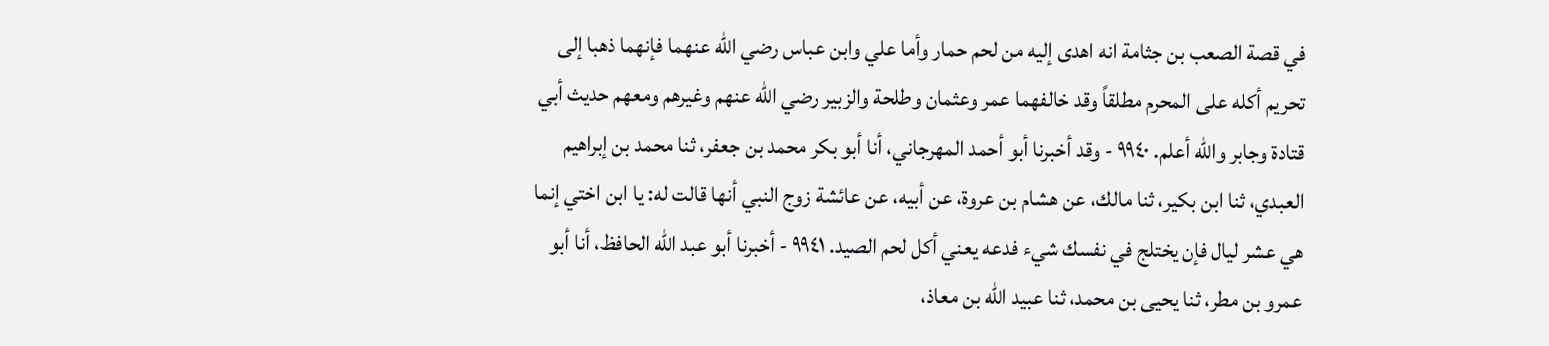في قصة الصعب بن جثامة انه اهدى إليه من لحم حمار وأما علي وابن عباس رضي الله عنهما فإنهما ذهبا إلى تحريم أكله على المحرم مطلقاً وقد خالفهما عمر وعثمان وطلحة والزبير رضي الله عنهم وغيرهم ومعهم حديث أبي قتادة وجابر والله أعلم. ٩٩٤٠ - وقد أخبرنا أبو أحمد المهرجاني، أنا أبو بكر محمد بن جعفر، ثنا محمد بن إبراهيم العبدي، ثنا ابن بكير، ثنا مالك، عن هشام بن عروة، عن أبيه، عن عائشة زوج النبي أنها قالت له: يا ابن اختي إنما هي عشر ليال فإن يختلج في نفسك شيء فدعه يعني أكل لحم الصيد. ٩٩٤١ - أخبرنا أبو عبد الله الحافظ، أنا أبو عمرو بن مطر، ثنا يحيى بن محمد، ثنا عبيد الله بن معاذ،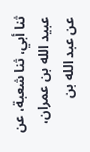ثنا أبي، ثنا شعبة، عن عبيد الله بن عمران، عن عبد الله بن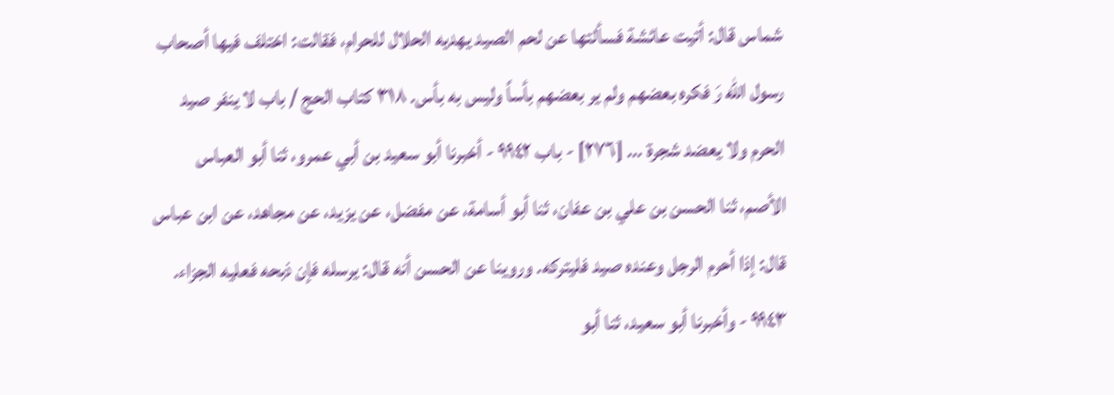شماس قال: أتيت عائشة فسألتها عن لحم الصيد يهديه الحلال للحرام، فقالت: اختلف فيها أصحاب رسول الله رَ فكره بعضهم ولم ير بعضهم بأساً وليس به بأس. ٣١٨ كتاب الحج / باب لا ينفر صيد الحرم ولا يعضد شجرة ... [٢٧٦] - باب ٩٩٤٢ - أخبرنا أبو سعيد بن أبي عمرو، ثنا أبو العباس الأصم، ثنا الحسن بن علي بن عفان، ثنا أبو أسامة، عن مفضل، عن يزيد، عن مجاهد، عن ابن عباس قال: إذا أحرم الرجل وعنده صید فلیترکه. وروينا عن الحسن أنه قال: يرسله فإن ذبحه فعليه الجزاء. ٩٩٤٣ - وأخبرنا أبو سعيد، ثنا أبو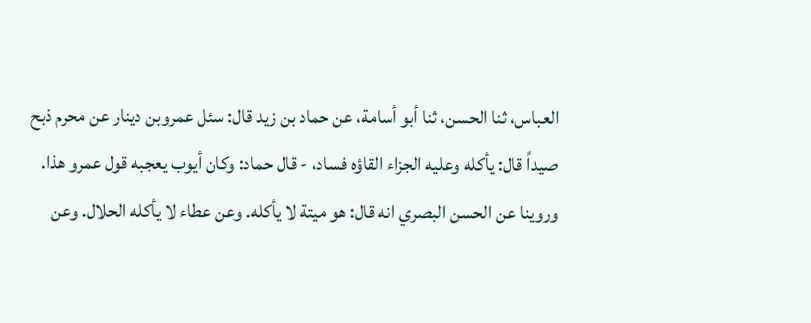العباس، ثنا الحسن، ثنا أبو أسامة، عن حماد بن زيد قال: سئل عمروبن دينار عن محرم ذبح صيداً قال: يأكله وعليه الجزاء القاؤه فساد، - قال حماد: وکان أيوب يعجبه قول عمرو هذا. وروينا عن الحسن البصري انه قال: هو ميتة لا يأكله. وعن عطاء لا يأكله الحلال. وعن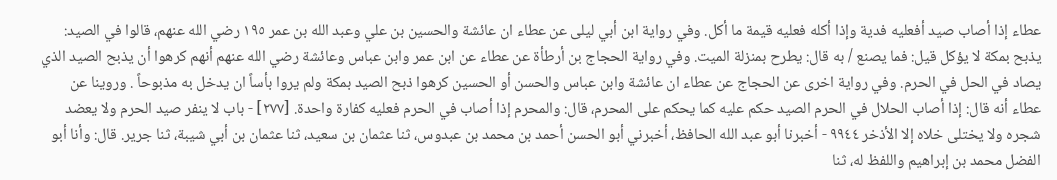عطاء إذا أصاب صيد أفعليه فدية وإذا أكله فعليه قيمة ما أكل. وفي رواية ابن أبي ليلى عن عطاء ان عائشة والحسين بن علي وعبد الله بن عمر ١٩٥ رضي الله عنهم، قالوا في الصيد: يذبح بمكة لا يؤكل قيل: فما يصنع / به قال: يطرح بمنزلة الميت. وفي رواية الحجاج بن أرطأة عن عطاء عن ابن عمر وابن عباس وعائشة رضي الله عنهم أنهم كرهوا أن يذبح الصيد الذي يصاد في الحل في الحرم. وفي رواية اخرى عن الحجاج عن عطاء ان عائشة وابن عباس والحسن أو الحسين كرهوا ذبح الصيد بمكة ولم يروا بأساً ان يدخل به مذبوحاً . وروينا عن عطاء أنه قال: إذا أصاب الحلال في الحرم الصيد حكم عليه كما يحكم على المحرم، قال: والمحرم إذا أصاب في الحرم فعليه كفارة واحدة. [٢٧٧] - باب لا ينفر صيد الحرم ولا يعضد شجره ولا يختلى خلاه إلا الأذخر ٩٩٤٤ - أخبرنا أبو عبد الله الحافظ، أخبرني أبو الحسن أحمد بن محمد بن عبدوس، ثنا عثمان بن سعيد، ثنا عثمان بن أبي شيبة، ثنا جرير. قال: وأنا أبو الفضل محمد بن إبراهيم واللفظ له، ثنا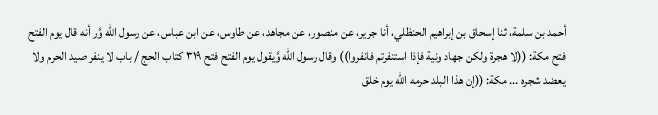أحمد بن سلمة، ثنا إسحاق بن إبراهيم الحنظلي، أنا جرير، عن منصور، عن مجاهد، عن طاوس، عن ابن عباس، عن رسول الله وَّر أنه قال يوم الفتح فتح مكة: ((لا هجرة ولكن جهاد ونية فإذا استنفرتم فانفروا)) وقال رسول الله وَّيقول يوم الفتح فتح ٣١٩ كتاب الحج / باب لا ينفر صيد الحرم ولا يعضد شجره ... مكة: ((إن هذا البلد حرمه الله يوم خلق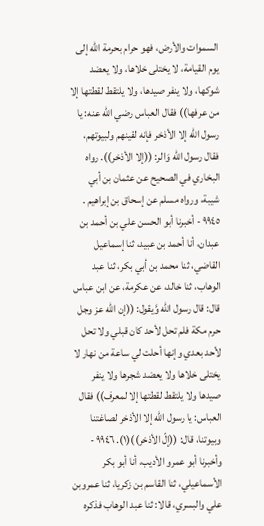السموات والأرض، فهو حرام بحرمة الله إلى يوم القيامة، لا يختلى خلاها، ولا يعضد شوكها، ولا ينفر صيدها، ولا يلتقط لقطتها إلا من عرفها)) فقال العباس رضي الله عنه: يا رسول الله إلا الأذخر فإنه لقينهم ولبيوتهم، فقال رسول الله وَالر: ((إلا الأذخر)). رواه البخاري في الصحيح عن عثمان بن أبي شيبة، ورواه مسلم عن إسحاق بن إبراهيم . ٩٩٤٥ - أخبرنا أبو الحسن علي بن أحمد بن عبدان، أنا أحمد بن عبيد، ثنا إسماعيل القاضي، ثنا محمد بن أبي بكر، ثنا عبد الوهاب، ثنا خالد، عن عكرمة، عن ابن عباس قال: قال رسول اللّه وَّيقول: ((إن الله عز وجل حرم مكة فلم تحل لأحد كان قبلي ولا تحل لأحد بعدي وإنها أحلت لي ساعة من نهار لا يختلى خلاها ولا يعضد شجرها ولا ينفر صيدها ولا يلتقط لقطتها إلا لمعرف)) فقال العباس: يا رسول الله إلا الأذخر لصاغتنا وبيوتنا، قال: ((إلّ الأذخر))(١). ٩٩٤٦ - وأخبرنا أبو عمرو الأديب، أنا أبو بكر الأسماعيلي، ثنا القاسم بن زكريا، ثنا عمروبن علي والبسري، قالا: ثنا عبد الوهاب فذكره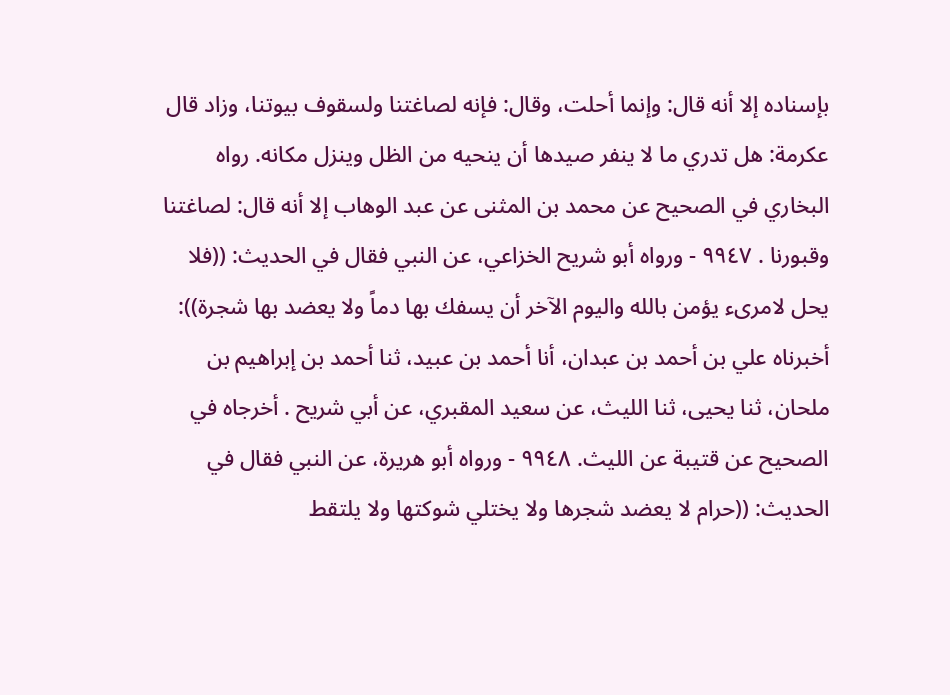بإسناده إلا أنه قال: وإنما أحلت، وقال: فإنه لصاغتنا ولسقوف بيوتنا، وزاد قال عكرمة: هل تدري ما لا ينفر صيدها أن ينحيه من الظل وينزل مكانه. رواه البخاري في الصحيح عن محمد بن المثنى عن عبد الوهاب إلا أنه قال: لصاغتنا وقبورنا . ٩٩٤٧ - ورواه أبو شريح الخزاعي، عن النبي فقال في الحديث: ((فلا يحل لامرىء يؤمن بالله واليوم الآخر أن يسفك بها دماً ولا يعضد بها شجرة)): أخبرناه علي بن أحمد بن عبدان، أنا أحمد بن عبيد، ثنا أحمد بن إبراهيم بن ملحان، ثنا يحيى، ثنا الليث، عن سعيد المقبري، عن أبي شريح . أخرجاه في الصحيح عن قتيبة عن الليث. ٩٩٤٨ - ورواه أبو هريرة، عن النبي فقال في الحديث: ((حرام لا يعضد شجرها ولا يختلي شوكتها ولا يلتقط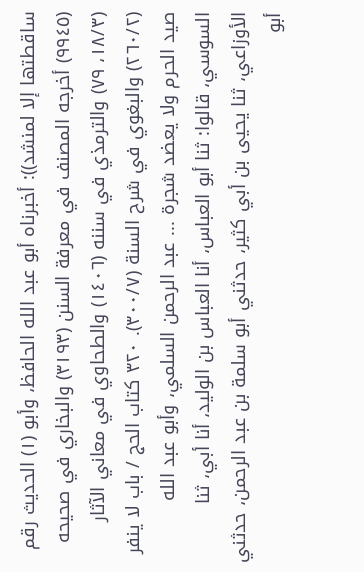ساقطتها إلا لمنشد)): أخبرناه أبو عبد الله الحافظ، وأبو (١) الحديث رقم (٩٩٤٥) أخرجه المصنف في معرفة السنن (٣١٩٣) والبخاري في صحيحه (١٨/٣، ٧٩) والترمذي في سننه (١٤٠٦) والطحاوي في معاني الآثار (٢٦٠/٢) والبغوي في شرح السنة (٣٠٠/٧). ٣٢٠ كتاب الحج / باب لا ينفر صيد الحرم ولا يعضد شجرة ... عبد الرحمن السلمي، وأبو عبد الله السوسي، قالوا: ثنا أبو العباس، أنا العباس بن الوليد، أنا أبي، ثنا الأوزاعي، ثنا يحيى بن أبي كثير، حدثني أبو سلمة بن عبد الرحمن، حدثني أبو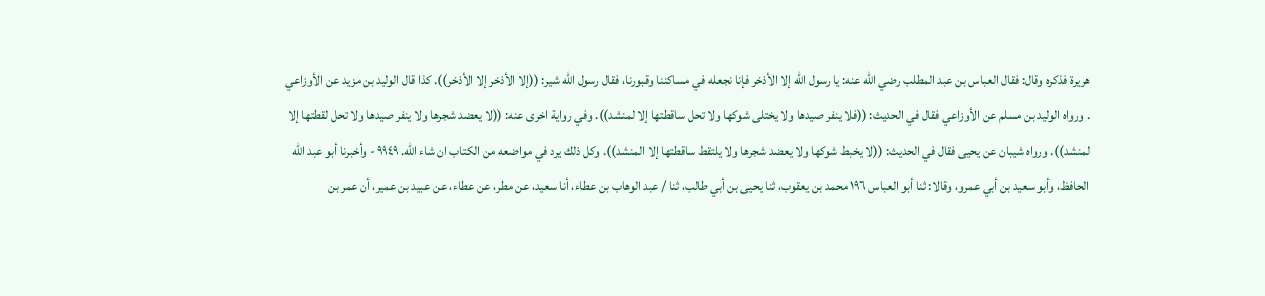هريرة فذكره وقال: فقال العباس بن عبد المطلب رضي الله عنه: يا رسول الله إلا الأذخر فإنا نجعله في مساكننا وقبورنا، فقال رسول الله شير: ((إلا الأذخر إلا الأذخر)). كذا قال الوليد بن مزيد عن الأوزاعي . ورواه الوليد بن مسلم عن الأوزاعي فقال في الحديث: ((فلا ينفر صيدها ولا يختلى شوكها ولا تحل ساقطتها إلا لمنشد)). وفي رواية اخرى عنه: ((لا يعضد شجرها ولا ينفر صيدها ولا تحل لقطتها إلا لمنشد)). ورواه شيبان عن يحيى فقال في الحديث: ((لا يخبط شوكها ولا يعضد شجرها ولا يلتقط ساقطتها إلا المنشد)). وكل ذلك يرد في مواضعه من الكتاب ان شاء الله. ٩٩٤٩ - وأخبرنا أبو عبد الله الحافظ، وأبو سعيد بن أبي عمرو، وقالا: ثنا أبو العباس ١٩٦ محمد بن يعقوب، ثنا يحيى بن أبي طالب، ثنا / عبد الوهاب بن عطاء، أنا سعيد، عن مطر، عن عطاء، عن عبيد بن عمير، أن عمر بن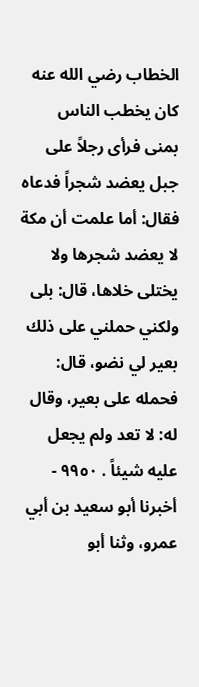الخطاب رضي الله عنه كان يخطب الناس بمنى فرأى رجلاً على جبل يعضد شجراً فدعاه فقال: أما علمت أن مكة لا يعضد شجرها ولا يختلى خلاها، قال: بلى ولكني حملني على ذلك بعير لي نضو، قال: فحمله على بعير، وقال له: لا تعد ولم يجعل عليه شيئاً . ٩٩٥٠ - أخبرنا أبو سعيد بن أبي عمرو، وثنا أبو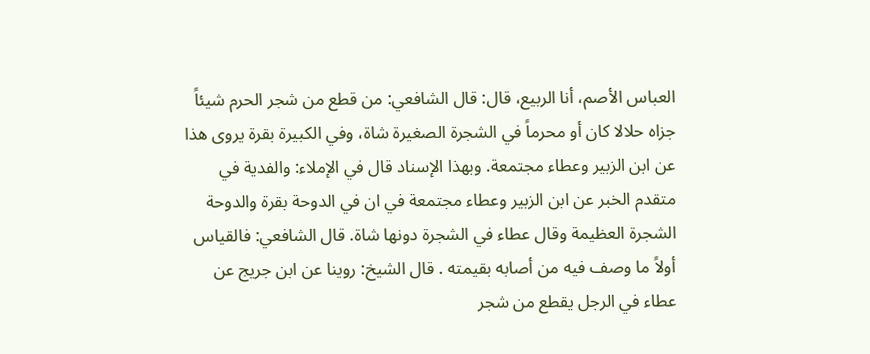العباس الأصم، أنا الربيع، قال: قال الشافعي: من قطع من شجر الحرم شيئاً جزاه حلالا كان أو محرماً في الشجرة الصغيرة شاة، وفي الكبيرة بقرة يروى هذا عن ابن الزبير وعطاء مجتمعة. وبهذا الإسناد قال في الإملاء: والفدية في متقدم الخبر عن ابن الزبير وعطاء مجتمعة في ان في الدوحة بقرة والدوحة الشجرة العظيمة وقال عطاء في الشجرة دونها شاة. قال الشافعي: فالقياس أولاً ما وصف فيه من أصابه بقيمته . قال الشيخ: روينا عن ابن جريج عن عطاء في الرجل يقطع من شجر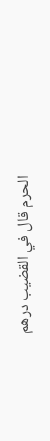الحرم قال في القضيب درهم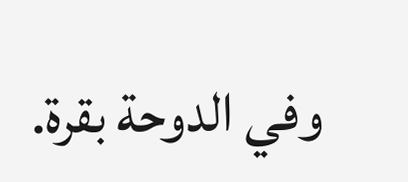وفي الدوحة بقرة.